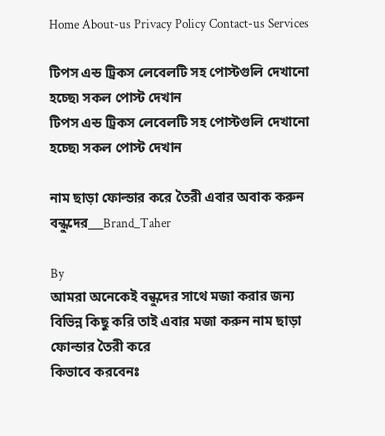Home About-us Privacy Policy Contact-us Services

টিপস এন্ড ট্রিকস লেবেলটি সহ পোস্টগুলি দেখানো হচ্ছে৷ সকল পোস্ট দেখান
টিপস এন্ড ট্রিকস লেবেলটি সহ পোস্টগুলি দেখানো হচ্ছে৷ সকল পোস্ট দেখান

নাম ছাড়া ফোল্ডার করে তৈরী এবার অবাক করুন বন্ধুদের___Brand_Taher

By
আমরা অনেকেই বন্ধুদের সাথে মজা করার জন্য বিভিন্ন কিছু করি তাই এবার মজা করুন নাম ছাড়া ফোল্ডার তৈরী করে
কিভাবে করবেনঃ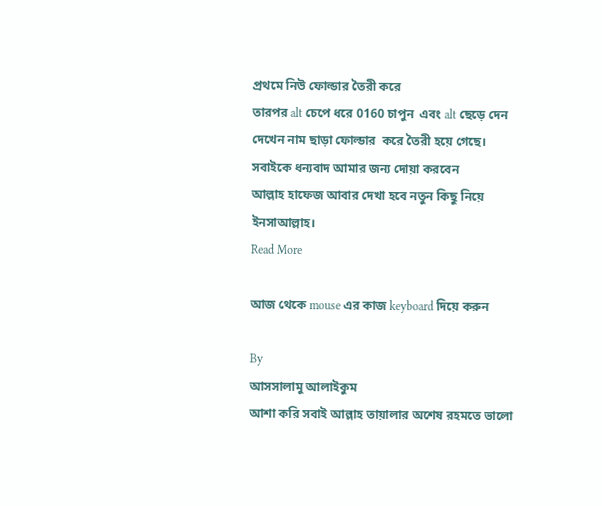প্রথমে নিউ ফোল্ডার তৈরী করে
তারপর alt চেপে ধরে 0160 চাপুন  এবং alt ছেড়ে দেন দেখেন নাম ছাড়া ফোল্ডার  করে তৈরী হয়ে গেছে।
সবাইকে ধন্যবাদ আমার জন্য দোয়া করবেন
আল্লাহ হাফেজ আবার দেখা হবে নতুন কিছু নিয়ে ইনসাআল্লাহ।
Read More

আজ থেকে mouse এর কাজ keyboard দিয়ে করুন

By
আসসালামু আলাইকুম
আশা করি সবাই আল্লাহ তায়ালার অশেষ রহমতে ভালো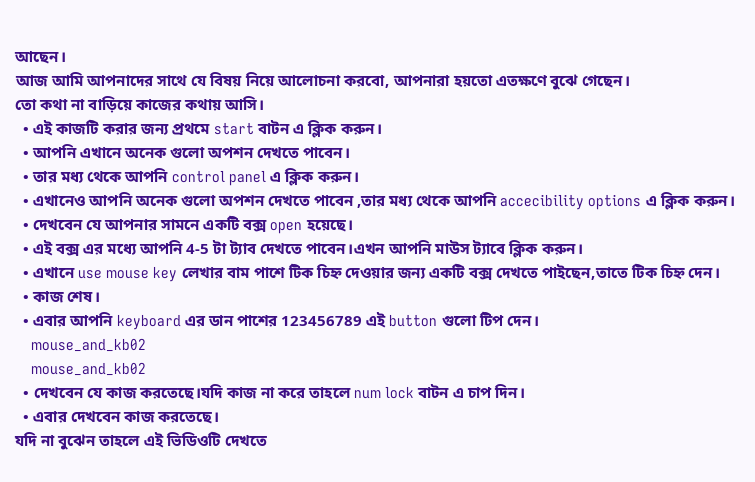আছেন।
আজ আমি আপনাদের সাথে যে বিষয় নিয়ে আলোচনা করবো, আপনারা হয়তো এতক্ষণে বুঝে গেছেন।
তো কথা না বাড়িয়ে কাজের কথায় আসি।
  • এই কাজটি করার জন্য প্রথমে start বাটন এ ক্লিক করুন।
  • আপনি এখানে অনেক গুলো অপশন দেখতে পাবেন।
  • তার মধ্য থেকে আপনি control panel এ ক্লিক করুন।
  • এখানেও আপনি অনেক গুলো অপশন দেখতে পাবেন ,তার মধ্য থেকে আপনি accecibility options এ ক্লিক করুন।
  • দেখবেন যে আপনার সামনে একটি বক্স open হয়েছে।
  • এই বক্স এর মধ্যে আপনি 4-5 টা ট্যাব দেখতে পাবেন।এখন আপনি মাউস ট্যাবে ক্লিক করুন।
  • এখানে use mouse key লেখার বাম পাশে টিক চিহ্ন দেওয়ার জন্য একটি বক্স দেখতে পাইছেন,তাতে টিক চিহ্ন দেন।
  • কাজ শেষ।
  • এবার আপনি keyboard এর ডান পাশের 123456789 এই button গুলো টিপ দেন।
    mouse_and_kb02
    mouse_and_kb02
  • দেখবেন যে কাজ করতেছে।যদি কাজ না করে তাহলে num lock বাটন এ চাপ দিন।
  • এবার দেখবেন কাজ করতেছে।
যদি না বুঝেন তাহলে এই ভিডিওটি দেখতে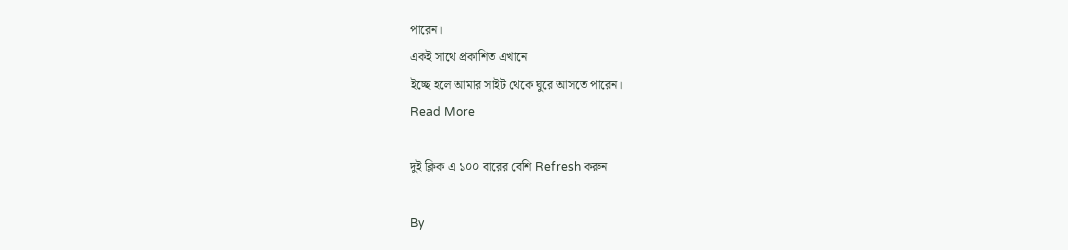পারেন।
একই সাথে প্রকাশিত এখানে
ইচ্ছে হলে আমার সাইট থেকে ঘুরে আসতে পারেন।
Read More

দুই ক্লিক এ ১০০ বারের বেশি Refresh করুন

By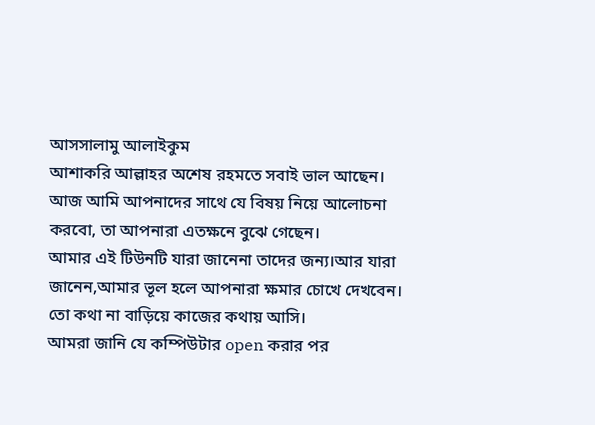আসসালামু আলাইকুম
আশাকরি আল্লাহর অশেষ রহমতে সবাই ভাল আছেন।
আজ আমি আপনাদের সাথে যে বিষয় নিয়ে আলোচনা করবো, তা আপনারা এতক্ষনে বুঝে গেছেন।
আমার এই টিউনটি যারা জানেনা তাদের জন্য।আর যারা জানেন,আমার ভূল হলে আপনারা ক্ষমার চোখে দেখবেন।
তো কথা না বাড়িয়ে কাজের কথায় আসি।
আমরা জানি যে কম্পিউটার open করার পর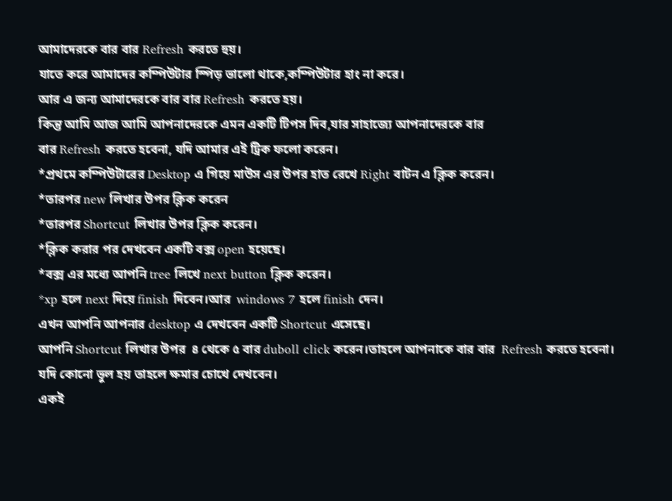আমাদেরকে বার বার Refresh করতে হুয়।
যাতে করে আমাদের কম্পিউটার স্পিড় ভালো থাকে,কম্পিউটার হাং না করে।
আর এ জন্য আমাদেরকে বার বার Refresh করতে হয়।
কিন্তু আমি আজ আমি আপনাদেরকে এমন একটি টিপস দিব,যার সাহাজ্যে আপনাদেরকে বার
বার Refresh করতে হবেনা, যদি আমার এই ট্রিক ফলো করেন।
*প্রথমে কম্পিউটারের Desktop এ গিয়ে মাউস এর উপর হাত রেখে Right বাটন এ ক্লিক করেন।
*তারপর new লিখার উপর ক্লিক করেন
*তারপর Shortcut লিখার উপর ক্লিক করেন।
*ক্লিক করার পর দেখবেন একটি বক্স open হয়েছে।
*বক্স এর মধ্যে আপনি tree লিখে next button ক্লিক করেন।
*xp হলে next দিয়ে finish দিবেন।আর  windows 7 হলে finish দেন।
এখন আপনি আপনার desktop এ দেখবেন একটি Shortcut এসেছে।
আপনি Shortcut লিখার উপর  ৪ থেকে ৫ বার duboll click করেন।তাহলে আপনাকে বার বার  Refresh করতে হবেনা।
যদি কোনো ভুল হয় তাহলে ক্ষমার চোখে দেখবেন।
একই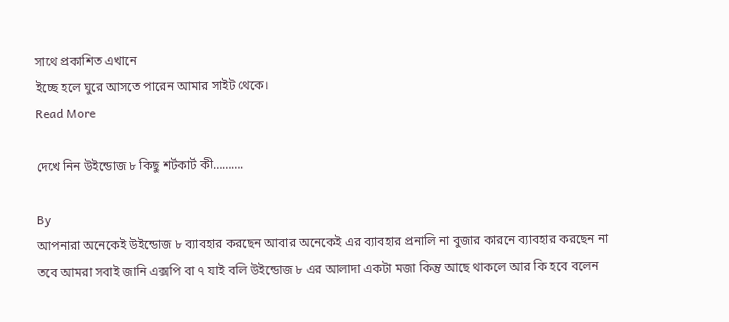সাথে প্রকাশিত এখানে
ইচ্ছে হলে ঘুরে আসতে পারেন আমার সাইট থেকে।
Read More

দেখে নিন উইন্ডোজ ৮ কিছু শর্টকার্ট কী……….

By
আপনারা অনেকেই উইন্ডোজ ৮ ব্যাবহার করছেন আবার অনেকেই এর ব্যাবহার প্রনালি না বুজার কারনে ব্যাবহার করছেন না তবে আমরা সবাই জানি এক্সপি বা ৭ যাই বলি উইন্ডোজ ৮ এর আলাদা একটা মজা কিন্তু আছে থাকলে আর কি হবে বলেন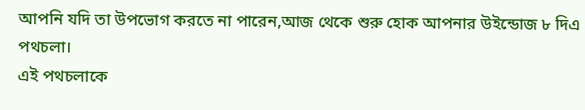আপনি যদি তা উপভোগ করতে না পারেন,আজ থেকে শুরু হোক আপনার উইন্ডোজ ৮ দিএ পথচলা।
এই পথচলাকে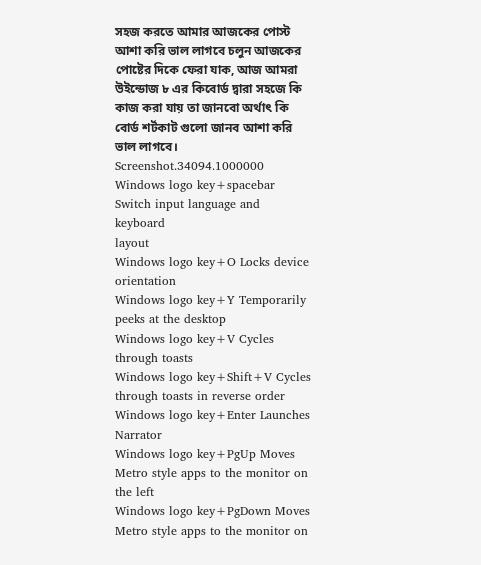সহজ করতে আমার আজকের পোস্ট আশা করি ভাল লাগবে চলুন আজকের পোষ্টের দিকে ফেরা যাক, আজ আমরা উইন্ডোজ ৮ এর কিবোর্ড দ্বারা সহজে কি কাজ করা যায় তা জানবো অর্থাৎ কি বোর্ড শর্টকাট গুলো জানব আশা করি ভাল লাগবে।
Screenshot.34094.1000000
Windows logo key+spacebar Switch input language and keyboard
layout
Windows logo key+O Locks device orientation
Windows logo key+Y Temporarily peeks at the desktop
Windows logo key+V Cycles through toasts
Windows logo key+Shift+V Cycles through toasts in reverse order
Windows logo key+Enter Launches Narrator
Windows logo key+PgUp Moves Metro style apps to the monitor on the left
Windows logo key+PgDown Moves Metro style apps to the monitor on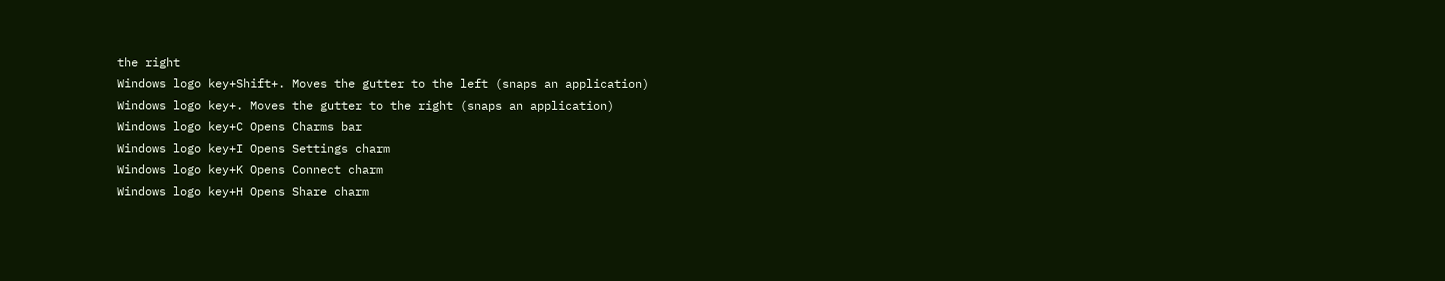the right
Windows logo key+Shift+. Moves the gutter to the left (snaps an application)
Windows logo key+. Moves the gutter to the right (snaps an application)
Windows logo key+C Opens Charms bar
Windows logo key+I Opens Settings charm
Windows logo key+K Opens Connect charm
Windows logo key+H Opens Share charm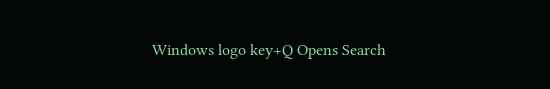Windows logo key+Q Opens Search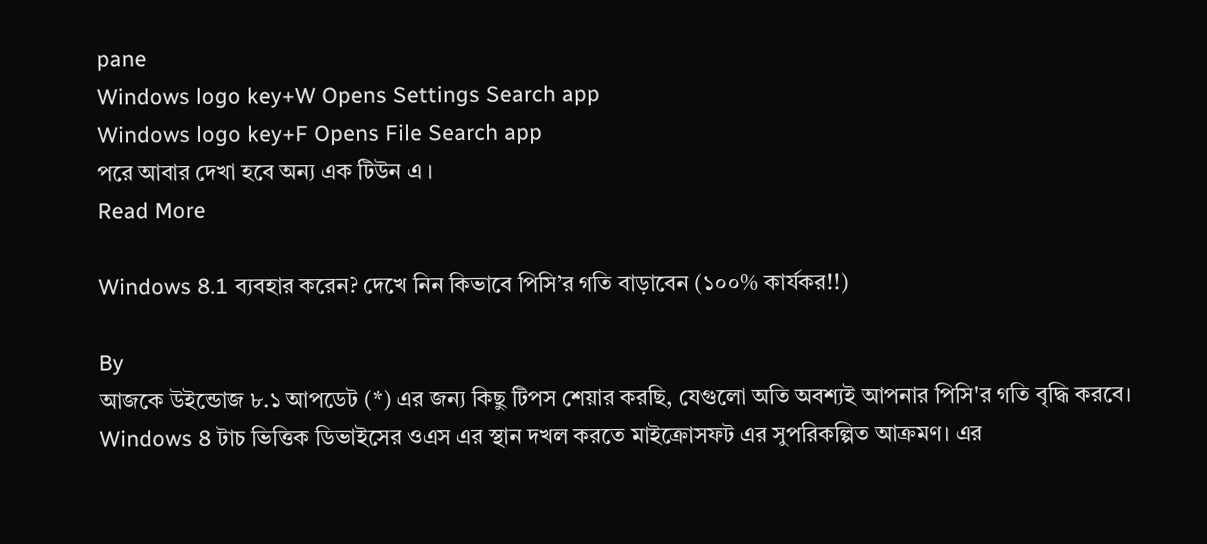pane
Windows logo key+W Opens Settings Search app
Windows logo key+F Opens File Search app
পরে আবার দেখা হবে অন্য এক টিউন এ ।
Read More

Windows 8.1 ব্যবহার করেন? দেখে নিন কিভাবে পিসি’র গতি বাড়াবেন (১০০% কার্যকর!!)

By
আজকে উইন্ডোজ ৮.১ আপডেট (*) এর জন্য কিছু টিপস শেয়ার করছি, যেগুলো অতি অবশ্যই আপনার পিসি'র গতি বৃদ্ধি করবে।
Windows 8 টাচ ভিত্তিক ডিভাইসের ওএস এর স্থান দখল করতে মাইক্রোসফট এর সুপরিকল্পিত আক্রমণ। এর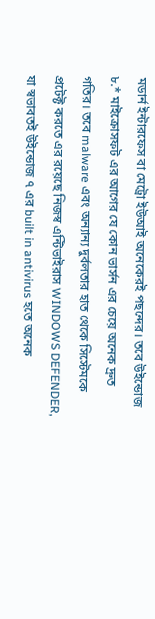মডার্ন ইন্টারফেস বা মেট্রো ইউআই অনেকেরই পছন্দের। তবে উইন্ডোজ ৮.* মাইক্রোসফট এর আগের যে কোন ভার্সন এর চেয়ে অনেক দ্রুত গতির। তবে malware এবং অন্যান্য দুর্বলতার হাত থেকে সিস্টেমকে প্রটেক্ট করতে এর রয়েছে নিজস্ব এন্টিভাইরাস WINDOWS DEFENDER, যা স্বভাবতই উইন্ডোজ ৭ এর built in antivirus হতে অনেক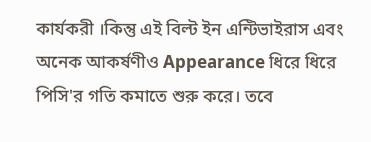কার্যকরী ।কিন্তু এই বিল্ট ইন এন্টিভাইরাস এবং অনেক আকর্ষণীও Appearance ধিরে ধিরে পিসি'র গতি কমাতে শুরু করে। তবে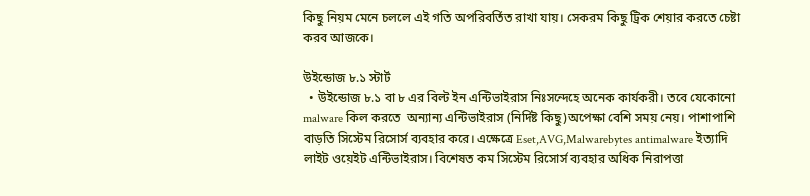কিছু নিয়ম মেনে চললে এই গতি অপরিবর্তিত রাখা যায়। সেকরম কিছু ট্রিক শেয়ার করতে চেষ্টা করব আজকে।

উইন্ডোজ ৮.১ স্টার্ট
  • উইন্ডোজ ৮.১ বা ৮ এর বিল্ট ইন এন্টিভাইরাস নিঃসন্দেহে অনেক কার্যকরী। তবে যেকোনো malware কিল করতে  অন্যান্য এন্টিভাইরাস (নির্দিষ্ট কিছু)অপেক্ষা বেশি সময় নেয়। পাশাপাশি বাড়তি সিস্টেম রিসোর্স ব্যবহার করে। এক্ষেত্রে Eset,AVG,Malwarebytes antimalware ইত্যাদি লাইট ওয়েইট এন্টিভাইরাস। বিশেষত কম সিস্টেম রিসোর্স ব্যবহার অধিক নিরাপত্তা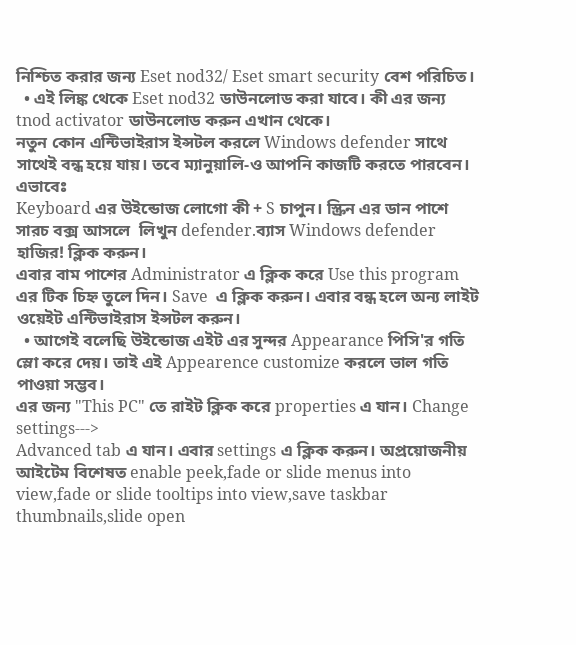নিশ্চিত করার জন্য Eset nod32/ Eset smart security বেশ পরিচিত।
  • এই লিঙ্ক থেকে Eset nod32 ডাউনলোড করা যাবে। কী এর জন্য tnod activator ডাউনলোড করুন এখান থেকে।
নতুন কোন এন্টিভাইরাস ইন্সটল করলে Windows defender সাথে সাথেই বন্ধ হয়ে যায়। তবে ম্যানুয়ালি-ও আপনি কাজটি করতে পারবেন। এভাবেঃ
Keyboard এর উইন্ডোজ লোগো কী + S চাপুন। স্ক্রিন এর ডান পাশে সারচ বক্স আসলে  লিখুন defender.ব্যাস Windows defender হাজির! ক্লিক করুন।
এবার বাম পাশের Administrator এ ক্লিক করে Use this program এর টিক চিহ্ন তুলে দিন। Save  এ ক্লিক করুন। এবার বন্ধ হলে অন্য লাইট ওয়েইট এন্টিভাইরাস ইন্সটল করুন।
  • আগেই বলেছি উইন্ডোজ এইট এর সুন্দর Appearance পিসি'র গতি স্লো করে দেয়। তাই এই Appearence customize করলে ভাল গতি পাওয়া সম্ভব।
এর জন্য "This PC" তে রাইট ক্লিক করে properties এ যান। Change settings--->
Advanced tab এ যান। এবার settings এ ক্লিক করুন। অপ্রয়োজনীয় আইটেম বিশেষত enable peek,fade or slide menus into view,fade or slide tooltips into view,save taskbar thumbnails,slide open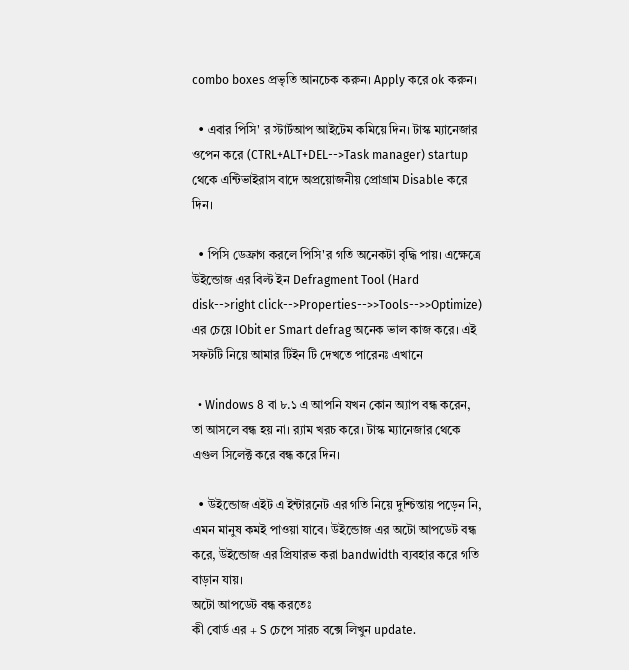combo boxes প্রভৃতি আনচেক করুন। Apply করে ok করুন।

  • এবার পিসি' র স্টার্টআপ আইটেম কমিয়ে দিন। টাস্ক ম্যানেজার ওপেন করে (CTRL+ALT+DEL-->Task manager) startup থেকে এন্টিভাইরাস বাদে অপ্রয়োজনীয় প্রোগ্রাম Disable করে দিন।

  • পিসি ডেফ্রাগ করলে পিসি'র গতি অনেকটা বৃদ্ধি পায়। এক্ষেত্রে উইন্ডোজ এর বিল্ট ইন Defragment Tool (Hard disk-->right click-->Properties-->>Tools-->>Optimize) এর চেয়ে IObit er Smart defrag অনেক ভাল কাজ করে। এই সফটটি নিয়ে আমার টিইন টি দেখতে পারেনঃ এখানে

  • Windows 8 বা ৮.১ এ আপনি যখন কোন অ্যাপ বন্ধ করেন, তা আসলে বন্ধ হয় না। র‍্যাম খরচ করে। টাস্ক ম্যানেজার থেকে এগুল সিলেক্ট করে বন্ধ করে দিন।

  • উইন্ডোজ এইট এ ইন্টারনেট এর গতি নিয়ে দুশ্চিন্তায় পড়েন নি, এমন মানুষ কমই পাওয়া যাবে। উইন্ডোজ এর অটো আপডেট বন্ধ করে, উইন্ডোজ এর প্রিযারভ করা bandwidth ব্যবহার করে গতি বাড়ান যায়।
অটো আপডেট বন্ধ করতেঃ
কী বোর্ড এর + S চেপে সারচ বক্সে লিখুন update.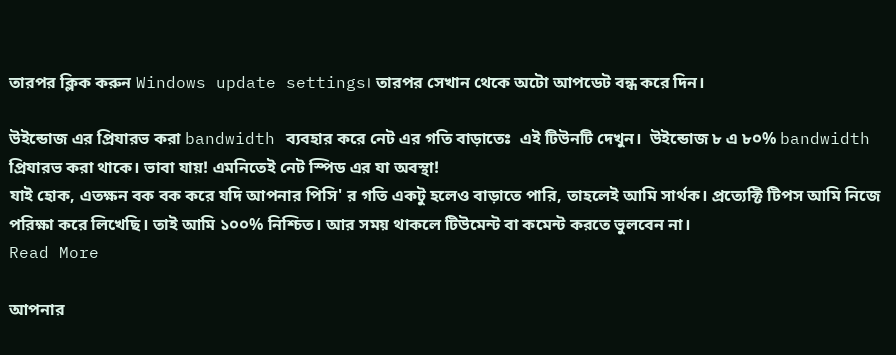তারপর ক্লিক করুন Windows update settings। তারপর সেখান থেকে অটো আপডেট বন্ধ করে দিন।

উইন্ডোজ এর প্রিযারভ করা bandwidth ব্যবহার করে নেট এর গতি বাড়াতেঃ  এই টিউনটি দেখুন।  উইন্ডোজ ৮ এ ৮০% bandwidth প্রিযারভ করা থাকে। ভাবা যায়! এমনিতেই নেট স্পিড এর যা অবস্থা!
যাই হোক, এতক্ষন বক বক করে যদি আপনার পিসি' র গতি একটু হলেও বাড়াতে পারি, তাহলেই আমি সার্থক। প্রত্যেক্টি টিপস আমি নিজে পরিক্ষা করে লিখেছি। তাই আমি ১০০% নিশ্চিত। আর সময় থাকলে টিউমেন্ট বা কমেন্ট করতে ভুলবেন না।
Read More

আপনার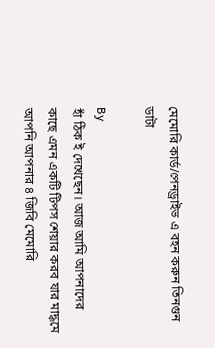মেমোরি কার্ড/পেনড্রাইভ এ বহন করুন তিনগুন ডাটা

By
হাঁ ঠিক ই দেখেছেন। আজ আমি আপনাদের কাছে এমন একটি টিপস শেয়ার করব যার মাদ্ধমে আপনি আপনার ৪ জিবি মেমোরি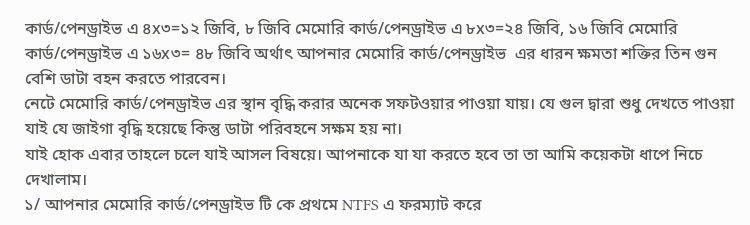কার্ড/পেনড্রাইভ এ ৪x৩=১২ জিবি, ৮ জিবি মেমোরি কার্ড/পেনড্রাইভ এ ৮x৩=২৪ জিবি, ১৬ জিবি মেমোরি কার্ড/পেনড্রাইভ এ ১৬x৩= ৪৮ জিবি অর্থাৎ আপনার মেমোরি কার্ড/পেনড্রাইভ  এর ধারন ক্ষমতা শক্তির তিন গুন বেশি ডাটা বহন করতে পারবেন।
নেটে মেমোরি কার্ড/পেনড্রাইভ এর স্থান বৃদ্ধি করার অনেক সফটওয়ার পাওয়া যায়। যে গুল দ্বারা শুধু দেখতে পাওয়া যাই যে জাইগা বৃদ্ধি হয়েছে কিন্তু ডাটা পরিবহনে সক্ষম হয় না।
যাই হোক এবার তাহলে চলে যাই আসল বিষয়ে। আপনাকে যা যা করতে হবে তা তা আমি কয়েকটা ধাপে নিচে দেখালাম।
১/ আপনার মেমোরি কার্ড/পেনড্রাইভ টি কে প্রথমে NTFS এ ফরম্যাট করে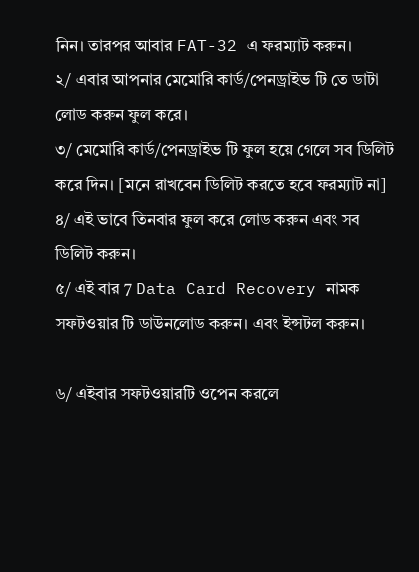নিন। তারপর আবার FAT-32 এ ফরম্যাট করুন।
২/ এবার আপনার মেমোরি কার্ড/পেনড্রাইভ টি তে ডাটা লোড করুন ফুল করে।
৩/ মেমোরি কার্ড/পেনড্রাইভ টি ফুল হয়ে গেলে সব ডিলিট করে দিন। [মনে রাখবেন ডিলিট করতে হবে ফরম্যাট না]
৪/ এই ভাবে তিনবার ফুল করে লোড করুন এবং সব ডিলিট করুন।
৫/ এই বার 7 Data Card Recovery নামক সফটওয়ার টি ডাউনলোড করুন। এবং ইন্সটল করুন।

৬/ এইবার সফটওয়ারটি ওপেন করলে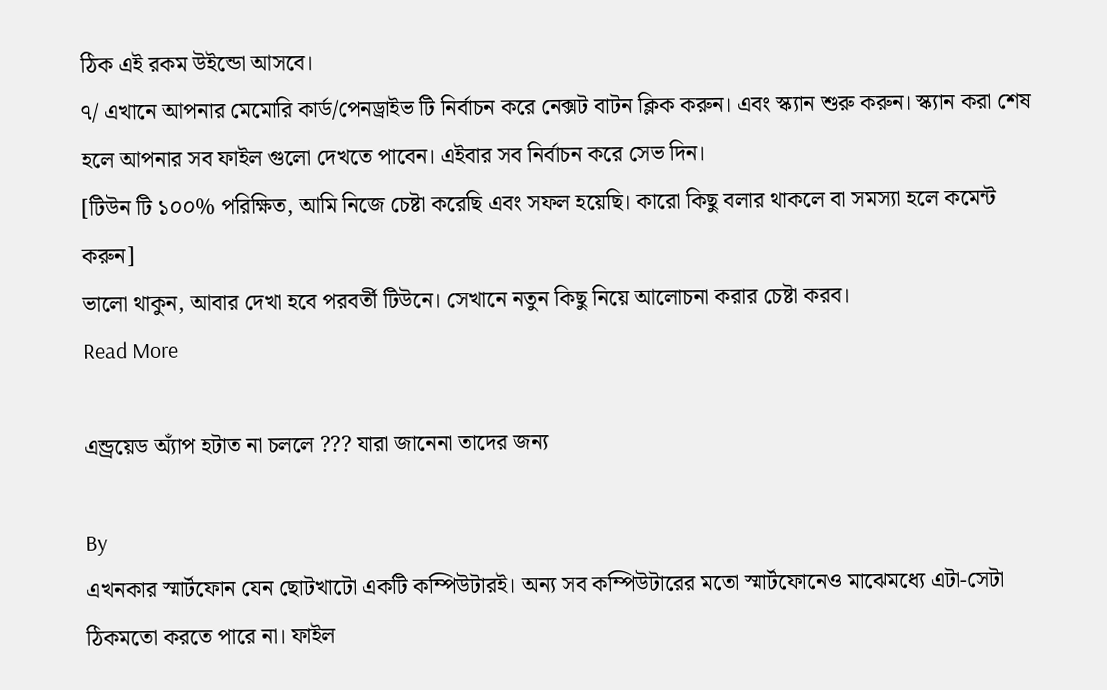ঠিক এই রকম উইন্ডো আসবে।
৭/ এখানে আপনার মেমোরি কার্ড/পেনড্রাইভ টি নির্বাচন করে নেক্সট বাটন ক্লিক করুন। এবং স্ক্যান শুরু করুন। স্ক্যান করা শেষ হলে আপনার সব ফাইল গুলো দেখতে পাবেন। এইবার সব নির্বাচন করে সেভ দিন।
[টিউন টি ১০০% পরিক্ষিত, আমি নিজে চেষ্টা করেছি এবং সফল হয়েছি। কারো কিছু বলার থাকলে বা সমস্যা হলে কমেন্ট করুন]
ভালো থাকুন, আবার দেখা হবে পরবর্তী টিউনে। সেখানে নতুন কিছু নিয়ে আলোচনা করার চেষ্টা করব।
Read More

এন্ড্রয়েড অ্যাঁপ হটাত না চললে ??? যারা জানেনা তাদের জন্য

By
এখনকার স্মার্টফোন যেন ছোটখাটো একটি কম্পিউটারই। অন্য সব কম্পিউটারের মতো স্মার্টফোনেও মাঝেমধ্যে এটা-সেটা ঠিকমতো করতে পারে না। ফাইল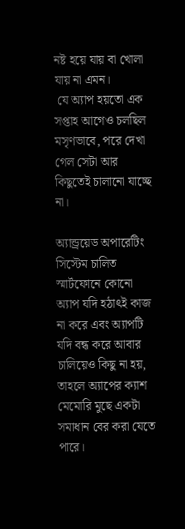নষ্ট হয়ে যায় বা খোলা যায় না এমন।
 যে অ্যাপ হয়তো এক সপ্তাহ আগেও চলছিল মসৃণভাবে, পরে দেখা গেল সেটা আর কিছুতেই চালানো যাচ্ছে না।

অ্যান্ড্রয়েড অপারেটিং সিস্টেম চালিত স্মার্টফোনে কোনো অ্যাপ যদি হঠাৎই কাজ না করে এবং অ্যাপটি যদি বন্ধ করে আবার চালিয়েও কিছু না হয়, তাহলে অ্যাপের ক্যাশ মেমোরি মুছে একটা সমাধান বের করা যেতে পারে।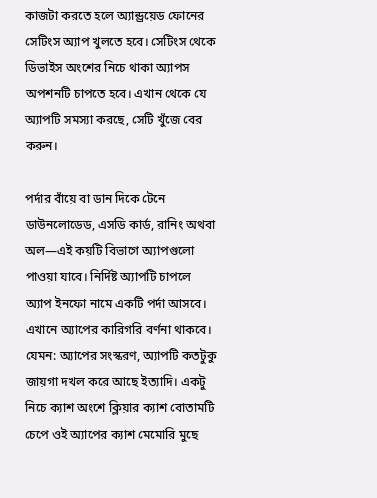কাজটা করতে হলে অ্যান্ড্রয়েড ফোনের সেটিংস অ্যাপ খুলতে হবে। সেটিংস থেকে ডিভাইস অংশের নিচে থাকা অ্যাপস অপশনটি চাপতে হবে। এখান থেকে যে অ্যাপটি সমস্যা করছে, সেটি খুঁজে বের করুন।

পর্দার বাঁয়ে বা ডান দিকে টেনে ডাউনলোডেড, এসডি কার্ড, রানিং অথবা অল—এই কয়টি বিভাগে অ্যাপগুলো পাওয়া যাবে। নির্দিষ্ট অ্যাপটি চাপলে অ্যাপ ইনফো নামে একটি পর্দা আসবে। এখানে অ্যাপের কারিগরি বর্ণনা থাকবে। যেমন: অ্যাপের সংস্করণ, অ্যাপটি কতটুকু জায়গা দখল করে আছে ইত্যাদি। একটু নিচে ক্যাশ অংশে ক্লিয়ার ক্যাশ বোতামটি চেপে ওই অ্যাপের ক্যাশ মেমোরি মুছে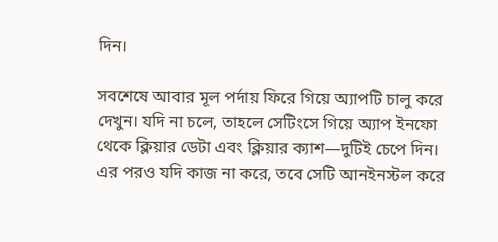দিন।

সবশেষে আবার মূল পর্দায় ফিরে গিয়ে অ্যাপটি চালু করে দেখুন। যদি না চলে, তাহলে সেটিংসে গিয়ে অ্যাপ ইনফো থেকে ক্লিয়ার ডেটা এবং ক্লিয়ার ক্যাশ—দুটিই চেপে দিন। এর পরও যদি কাজ না করে, তবে সেটি আনইনস্টল করে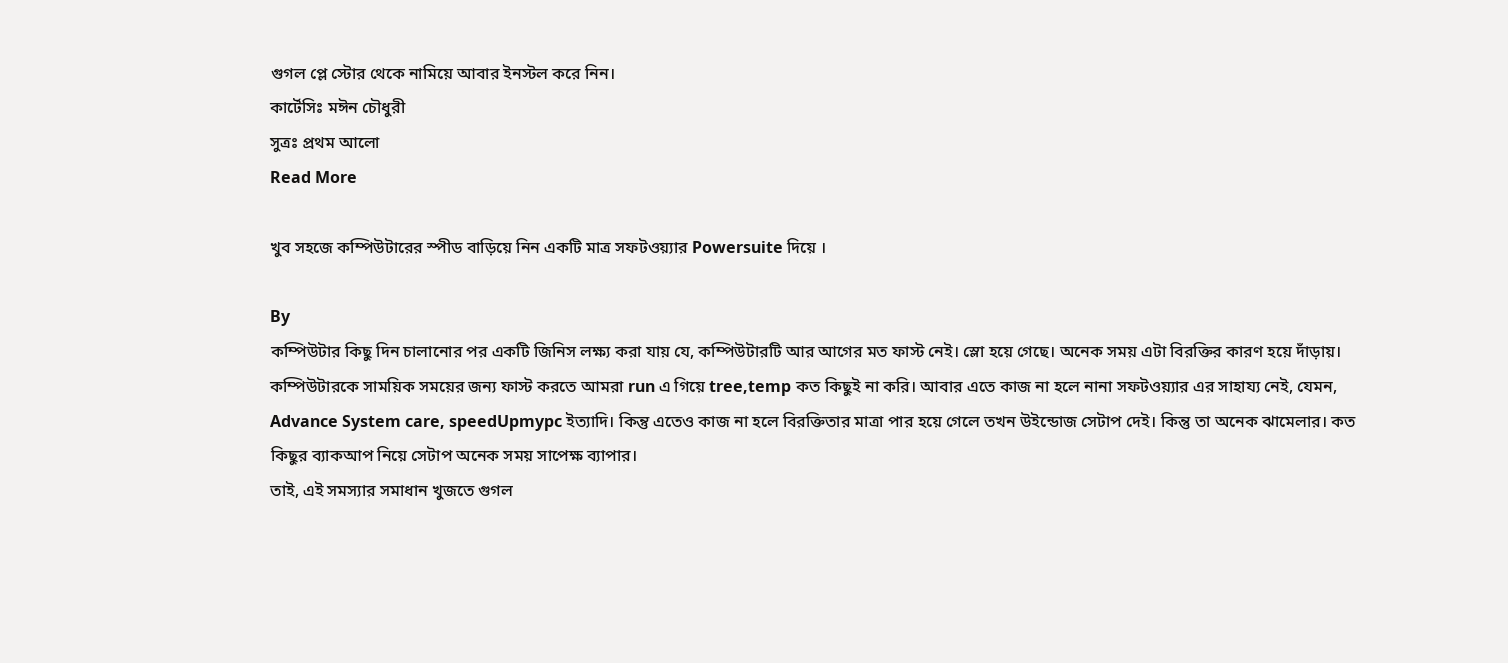গুগল প্লে স্টোর থেকে নামিয়ে আবার ইনস্টল করে নিন।
কার্টেসিঃ মঈন চৌধুরী
সুত্রঃ প্রথম আলো
Read More

খুব সহজে কম্পিউটারের স্পীড বাড়িয়ে নিন একটি মাত্র সফটওয়্যার Powersuite দিয়ে ।

By
কম্পিউটার কিছু দিন চালানোর পর একটি জিনিস লক্ষ্য করা যায় যে, কম্পিউটারটি আর আগের মত ফাস্ট নেই। স্লো হয়ে গেছে। অনেক সময় এটা বিরক্তির কারণ হয়ে দাঁড়ায়। কম্পিউটারকে সাময়িক সময়ের জন্য ফাস্ট করতে আমরা run এ গিয়ে tree,temp কত কিছুই না করি। আবার এতে কাজ না হলে নানা সফটওয়্যার এর সাহায্য নেই, যেমন, Advance System care, speedUpmypc ইত্যাদি। কিন্তু এতেও কাজ না হলে বিরক্তিতার মাত্রা পার হয়ে গেলে তখন উইন্ডোজ সেটাপ দেই। কিন্তু তা অনেক ঝামেলার। কত কিছুর ব্যাকআপ নিয়ে সেটাপ অনেক সময় সাপেক্ষ ব্যাপার।
তাই, এই সমস্যার সমাধান খুজতে গুগল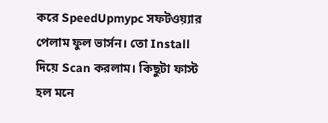করে SpeedUpmypc সফটওয়্যার পেলাম ফুল ভার্সন। তো Install দিয়ে Scan করলাম। কিছুটা ফাস্ট হল মনে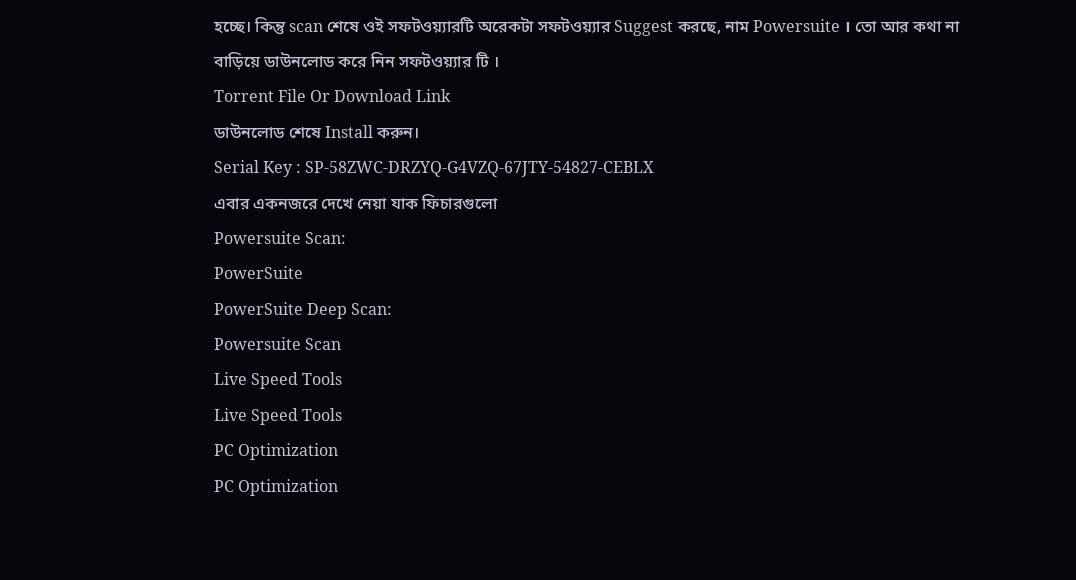হচ্ছে। কিন্তু scan শেষে ওই সফটওয়্যারটি অরেকটা সফটওয়্যার Suggest করছে, নাম Powersuite । তো আর কথা না বাড়িয়ে ডাউনলোড করে নিন সফটওয়্যার টি ।
Torrent File Or Download Link
ডাউনলোড শেষে Install করুন।
Serial Key : SP-58ZWC-DRZYQ-G4VZQ-67JTY-54827-CEBLX
এবার একনজরে দেখে নেয়া যাক ফিচারগুলো
Powersuite Scan:
PowerSuite
PowerSuite Deep Scan:
Powersuite Scan
Live Speed Tools
Live Speed Tools
PC Optimization
PC Optimization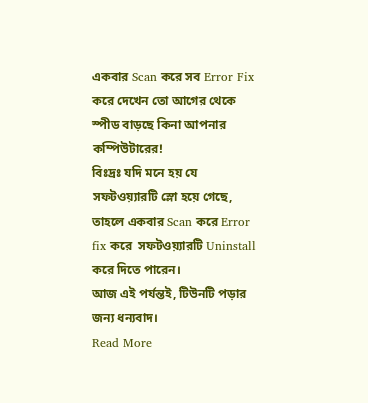একবার Scan করে সব Error Fix করে দেখেন তো আগের থেকে স্পীড বাড়ছে কিনা আপনার কম্পিউটারের!
বিঃদ্রঃ যদি মনে হয় যে সফটওয়্যারটি স্লো হয়ে গেছে, তাহলে একবার Scan করে Error fix করে  সফটওয়্যারটি Uninstall করে দিতে পারেন।
আজ এই পর্যন্তই, টিউনটি পড়ার জন্য ধন্যবাদ।
Read More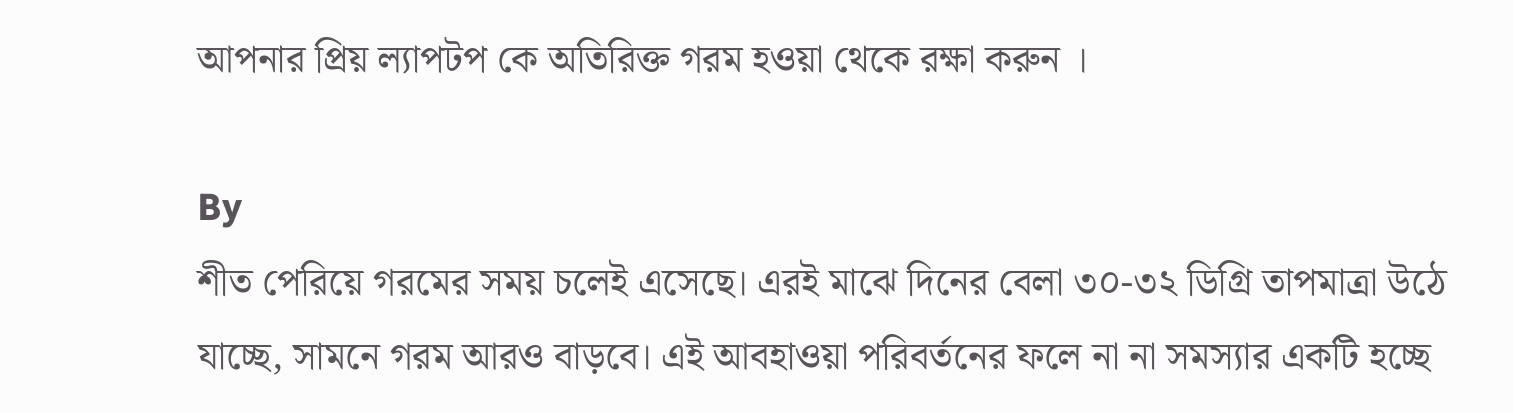আপনার প্রিয় ল্যাপটপ কে অতিরিক্ত গরম হওয়া থেকে রক্ষা করুন ।

By
শীত পেরিয়ে গরমের সময় চলেই এসেছে। এরই মাঝে দিনের বেলা ৩০-৩২ ডিগ্রি তাপমাত্রা উঠে যাচ্ছে, সামনে গরম আরও বাড়বে। এই আবহাওয়া পরিবর্তনের ফলে না না সমস্যার একটি হচ্ছে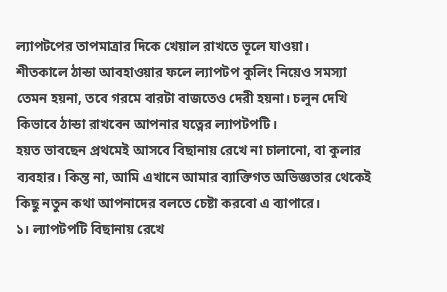ল্যাপটপের তাপমাত্রার দিকে খেয়াল রাখতে ভূলে যাওয়া।
শীতকালে ঠান্ডা আবহাওয়ার ফলে ল্যাপটপ কুলিং নিয়েও সমস্যা তেমন হয়না, তবে গরমে বারটা বাজতেও দেরী হয়না। চলুন দেখি কিভাবে ঠান্ডা রাখবেন আপনার যত্নের ল্যাপটপটি।
হয়ত ভাবছেন প্রথমেই আসবে বিছানায় রেখে না চালানো, বা কুলার ব্যবহার। কিন্ত না, আমি এখানে আমার ব্যাক্তিগত অভিজ্ঞতার থেকেই কিছু নতুন কথা আপনাদের বলতে চেষ্টা করবো এ ব্যাপারে।
১। ল্যাপটপটি বিছানায় রেখে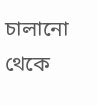চালানো থেকে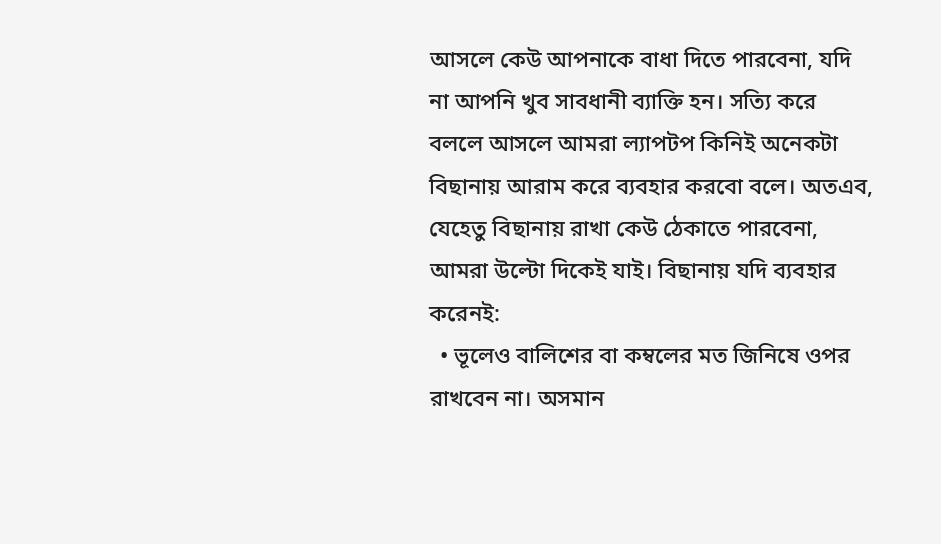আসলে কেউ আপনাকে বাধা দিতে পারবেনা, যদি না আপনি খুব সাবধানী ব্যাক্তি হন। সত্যি করে বললে আসলে আমরা ল্যাপটপ কিনিই অনেকটা বিছানায় আরাম করে ব্যবহার করবো বলে। অতএব, যেহেতু বিছানায় রাখা কেউ ঠেকাতে পারবেনা, আমরা উল্টো দিকেই যাই। বিছানায় যদি ব্যবহার করেনই:
  • ভূলেও বালিশের বা কম্বলের মত জিনিষে ওপর রাখবেন না। অসমান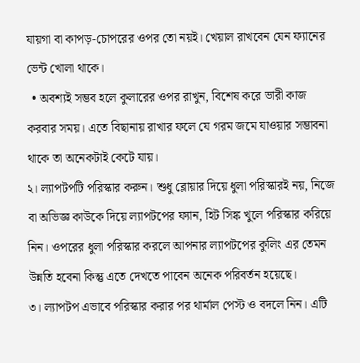যায়গা বা কাপড়-চোপরের ওপর তো নয়ই। খেয়াল রাখবেন যেন ফ্যানের ভেন্ট খোলা থাকে।
  • অবশ্যই সম্ভব হলে কুলারের ওপর রাখুন, বিশেষ করে ভারী কাজ করবার সময়। এতে বিছানায় রাখার ফলে যে গরম জমে যাওয়ার সম্ভাবনা থাকে তা অনেকটাই কেটে যায়।
২। ল্যাপটপটি পরিস্কার করুন। শুধু ব্লোয়ার দিয়ে ধুলা পরিস্কারই নয়, নিজে বা অভিজ্ঞ কাউকে দিয়ে ল্যাপটপের ফ্যান, হিট সিঙ্ক খুলে পরিস্কার করিয়ে নিন। ওপরের ধুলা পরিস্কার করলে আপনার ল্যাপটপের কুলিং এর তেমন উন্নতি হবেনা কিন্তু এতে দেখতে পাবেন অনেক পরিবর্তন হয়েছে।
৩। ল্যাপটপ এভাবে পরিস্কার করার পর থার্মাল পেস্ট ও বদলে নিন। এটি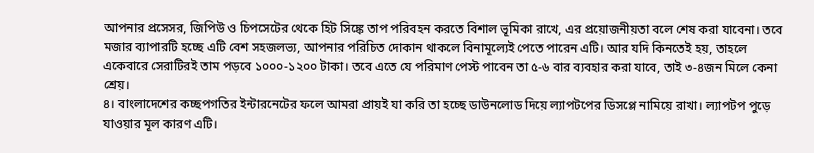আপনার প্রসেসর, জিপিউ ও চিপসেটের থেকে হিট সিঙ্কে তাপ পরিবহন করতে বিশাল ভূমিকা রাখে, এর প্রয়োজনীয়তা বলে শেষ করা যাবেনা। তবে মজার ব্যাপারটি হচ্ছে এটি বেশ সহজলভ্য, আপনার পরিচিত দোকান থাকলে বিনামূল্যেই পেতে পারেন এটি। আর যদি কিনতেই হয়, তাহলে একেবারে সেরাটিরই তাম পড়বে ১০০০-১২০০ টাকা। তবে এতে যে পরিমাণ পেস্ট পাবেন তা ৫-৬ বার ব্যবহার করা যাবে, তাই ৩-৪জন মিলে কেনা শ্রেয়।
৪। বাংলাদেশের কচ্ছপগতির ইন্টারনেটের ফলে আমরা প্রায়ই যা করি তা হচ্ছে ডাউনলোড দিয়ে ল্যাপটপের ডিসপ্লে নামিয়ে রাখা। ল্যাপটপ পুড়ে যাওয়ার মূল কারণ এটি।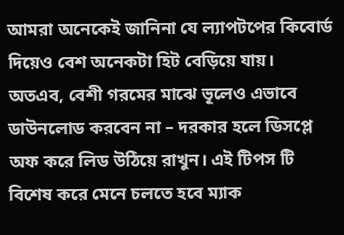আমরা অনেকেই জানিনা যে ল্যাপটপের কিবোর্ড দিয়েও বেশ অনেকটা হিট বেড়িয়ে যায়। অতএব, বেশী গরমের মাঝে ভূলেও এভাবে ডাউনলোড করবেন না – দরকার হলে ডিসপ্লে অফ করে লিড উঠিয়ে রাখুন। এই টিপস টি বিশেষ করে মেনে চলতে হবে ম্যাক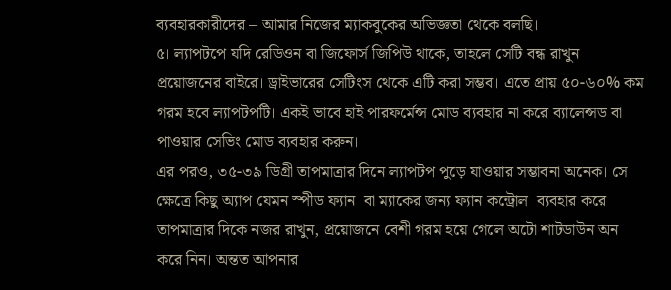ব্যবহারকারীদের – আমার নিজের ম্যাকবুকের অভিজ্ঞতা থেকে বলছি।
৫। ল্যাপটপে যদি রেডিওন বা জিফোর্স জিপিউ থাকে, তাহলে সেটি বন্ধ রাখুন প্রয়োজনের বাইরে। ড্রাইভারের সেটিংস থেকে এটি করা সম্ভব। এতে প্রায় ৫০-৬০% কম গরম হবে ল্যাপটপটি। একই ভাবে হাই পারফর্মেন্স মোড ব্যবহার না করে ব্যালেন্সড বা পাওয়ার সেভিং মোড ব্যবহার করুন।
এর পরও, ৩৫-৩৯ ডিগ্রী তাপমাত্রার দিনে ল্যাপটপ পুড়ে যাওয়ার সম্ভাবনা অনেক। সে ক্ষেত্রে কিছু অ্যাপ যেমন স্পীড ফ্যান  বা ম্যাকের জন্য ফ্যান কন্ট্রোল  ব্যবহার করে তাপমাত্রার দিকে নজর রাখুন, প্রয়োজনে বেশী গরম হয়ে গেলে অটো শাটডাউন অন করে নিন। অন্তত আপনার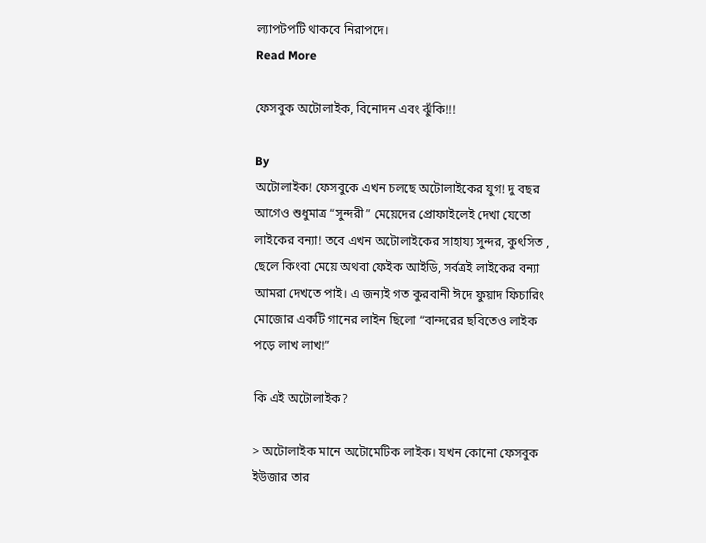ল্যাপটপটি থাকবে নিরাপদে।
Read More

ফেসবুক অটোলাইক, বিনোদন এবং ঝুঁকি!!!

By
অটোলাইক! ফেসবুকে এখন চলছে অটোলাইকের যুগ! দু বছর আগেও শুধুমাত্র “সুন্দরী” মেয়েদের প্রোফাইলেই দেখা যেতো লাইকের বন্যা! তবে এখন অটোলাইকের সাহায্য সুন্দর, কুৎসিত , ছেলে কিংবা মেয়ে অথবা ফেইক আইডি, সর্বত্রই লাইকের বন্যা আমরা দেখতে পাই। এ জন্যই গত কুরবানী ঈদে ফুয়াদ ফিচারিং মোজোর একটি গানের লাইন ছিলো “বান্দরের ছবিতেও লাইক পড়ে লাখ লাখ!”

কি এই অটোলাইক?

> অটোলাইক মানে অটোমেটিক লাইক। যখন কোনো ফেসবুক ইউজার তার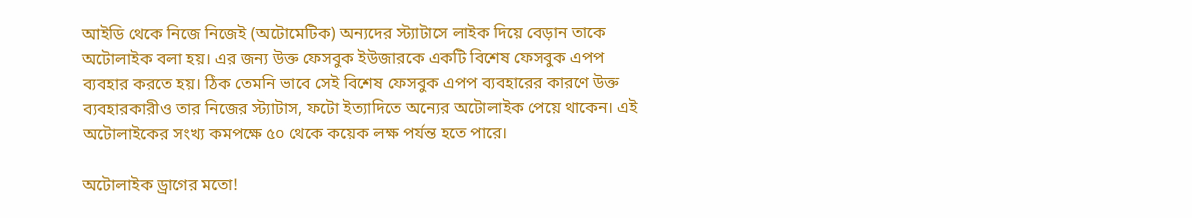আইডি থেকে নিজে নিজেই (অটোমেটিক) অন্যদের স্ট্যাটাসে লাইক দিয়ে বেড়ান তাকে অটোলাইক বলা হয়। এর জন্য উক্ত ফেসবুক ইউজারকে একটি বিশেষ ফেসবুক এপপ ব্যবহার করতে হয়। ঠিক তেমনি ভাবে সেই বিশেষ ফেসবুক এপপ ব্যবহারের কারণে উক্ত ব্যবহারকারীও তার নিজের স্ট্যাটাস, ফটো ইত্যাদিতে অন্যের অটোলাইক পেয়ে থাকেন। এই অটোলাইকের সংখ্য কমপক্ষে ৫০ থেকে কয়েক লক্ষ পর্যন্ত হতে পারে।

অটোলাইক ড্রাগের মতো!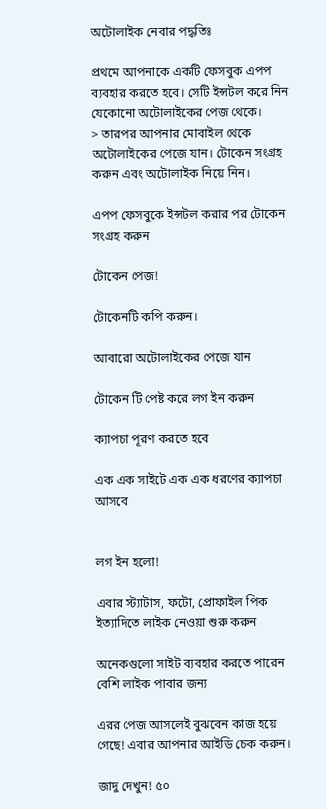অটোলাইক নেবার পদ্ধতিঃ

প্রথমে আপনাকে একটি ফেসবুক এপপ ব্যবহার করতে হবে। সেটি ইন্সটল করে নিন যেকোনো অটোলাইকের পেজ থেকে।
> তারপর আপনার মোবাইল থেকে অটোলাইকের পেজে যান। টোকেন সংগ্রহ করুন এবং অটোলাইক নিয়ে নিন।

এপপ ফেসবুকে ইন্সটল করার পর টোকেন সংগ্রহ করুন

টোকেন পেজ!

টোকেনটি কপি করুন।

আবারো অটোলাইকের পেজে যান

টোকেন টি পেষ্ট করে লগ ইন করুন

ক্যাপচা পূরণ করতে হবে

এক এক সাইটে এক এক ধরণের ক্যাপচা আসবে


লগ ইন হলো!

এবার স্ট্যাটাস, ফটো, প্রোফাইল পিক ইত্যাদিতে লাইক নেওয়া শুরু করুন

অনেকগুলো সাইট ব্যবহার করতে পারেন বেশি লাইক পাবার জন্য

এরর পেজ আসলেই বুঝবেন কাজ হয়ে গেছে! এবার আপনার আইডি চেক করুন।

জাদু দেখুন! ৫০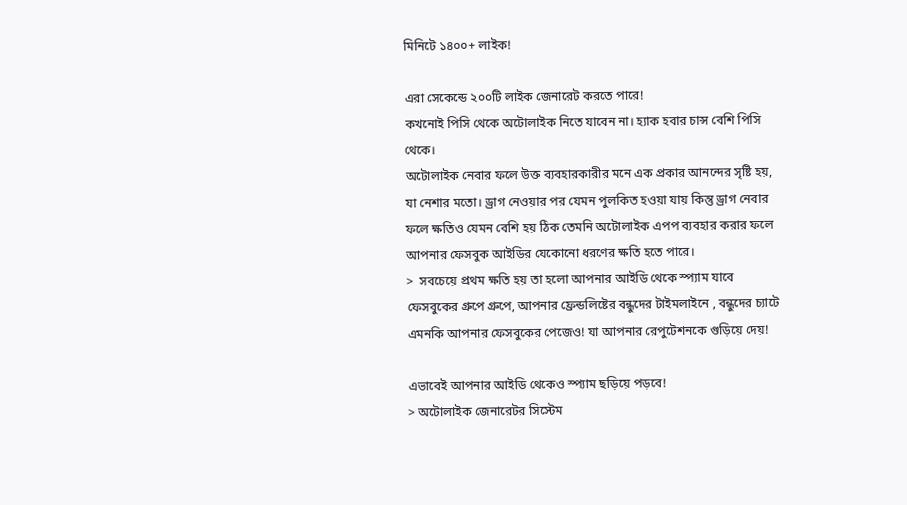মিনিটে ১৪০০+ লাইক!

এরা সেকেন্ডে ২০০টি লাইক জেনারেট করতে পারে!
কখনোই পিসি থেকে অটোলাইক নিতে যাবেন না। হ্যাক হবার চান্স বেশি পিসি থেকে।
অটোলাইক নেবার ফলে উক্ত ব্যবহারকারীর মনে এক প্রকার আনন্দের সৃষ্টি হয়, যা নেশার মতো। ড্রাগ নেওয়ার পর যেমন পুলকিত হওয়া যায় কিন্তু ড্রাগ নেবার ফলে ক্ষতিও যেমন বেশি হয় ঠিক তেমনি অটোলাইক এপপ ব্যবহার করার ফলে আপনার ফেসবুক আইডির যেকোনো ধরণের ক্ষতি হতে পারে।
>  সবচেয়ে প্রথম ক্ষতি হয় তা হলো আপনার আইডি থেকে স্প্যাম যাবে ফেসবুকের গ্রুপে গ্রুপে, আপনার ফ্রেন্ডলিষ্টের বন্ধুদের টাইমলাইনে , বন্ধুদের চ্যাটে এমনকি আপনার ফেসবুকের পেজেও! যা আপনার রেপুটেশনকে গুড়িয়ে দেয়!

এভাবেই আপনার আইডি থেকেও স্প্যাম ছড়িয়ে পড়বে!
> অটোলাইক জেনারেটর সিস্টেম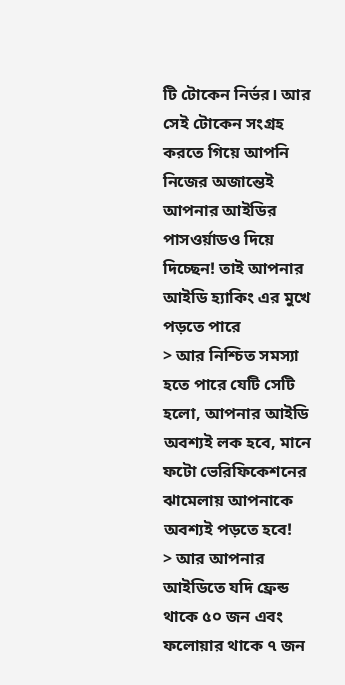টি টোকেন নির্ভর। আর সেই টোকেন সংগ্রহ করতে গিয়ে আপনি নিজের অজান্তেই আপনার আইডির পাসওর্য়াডও দিয়ে দিচ্ছেন! তাই আপনার আইডি হ্যাকিং এর মুখে পড়তে পারে
> আর নিশ্চিত সমস্যা হতে পারে যেটি সেটি হলো, আপনার আইডি অবশ্যই লক হবে, মানে ফটো ভেরিফিকেশনের ঝামেলায় আপনাকে অবশ্যই পড়তে হবে!
> আর আপনার আইডিতে যদি ফ্রেন্ড থাকে ৫০ জন এবং ফলোয়ার থাকে ৭ জন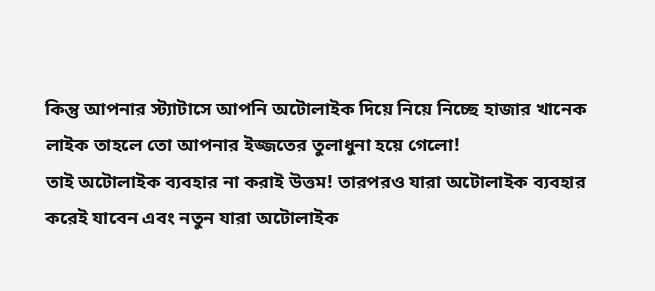কিন্তু আপনার স্ট্যাটাসে আপনি অটোলাইক দিয়ে নিয়ে নিচ্ছে হাজার খানেক লাইক তাহলে তো আপনার ইজ্জতের তুলাধুনা হয়ে গেলো!
তাই অটোলাইক ব্যবহার না করাই উত্তম! তারপরও যারা অটোলাইক ব্যবহার করেই যাবেন এবং নতুন যারা অটোলাইক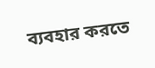ব্যবহার করতে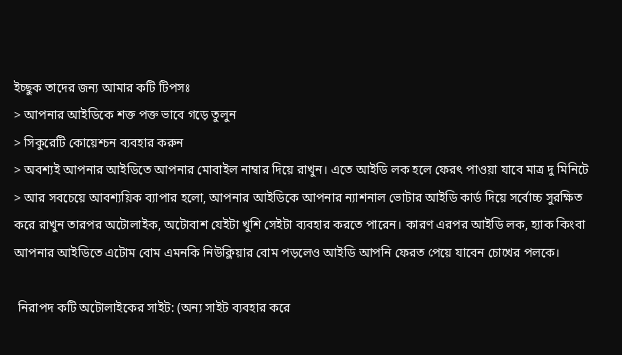ইচ্ছুক তাদের জন্য আমার কটি টিপসঃ
> আপনার আইডিকে শক্ত পক্ত ভাবে গড়ে তুলুন
> সিকুরেটি কোয়েশ্চন ব্যবহার করুন
> অবশ্যই আপনার আইডিতে আপনার মোবাইল নাম্বার দিয়ে রাখুন। এতে আইডি লক হলে ফেরৎ পাওয়া যাবে মাত্র দু মিনিটে
> আর সবচেয়ে আবশ্যয়িক ব্যাপার হলো, আপনার আইডিকে আপনার ন্যাশনাল ভোটার আইডি কার্ড দিয়ে সর্বোচ্চ সুরক্ষিত করে রাখুন তারপর অটোলাইক, অটোবাশ যেইটা খুশি সেইটা ব্যবহার করতে পারেন। কারণ এরপর আইডি লক, হ্যাক কিংবা আপনার আইডিতে এটোম বোম এমনকি নিউক্লিয়ার বোম পড়লেও আইডি আপনি ফেরত পেয়ে যাবেন চোখের পলকে।

 নিরাপদ কটি অটোলাইকের সাইট: (অন্য সাইট ব্যবহার করে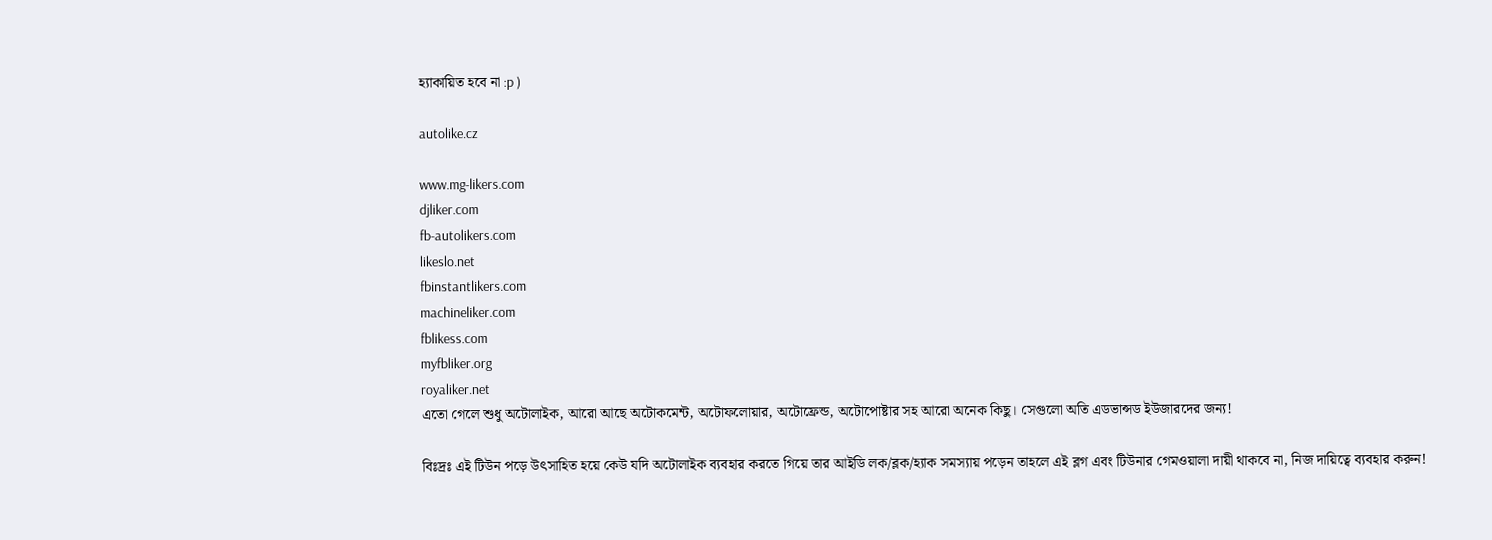হ্যাকায়িত হবে না :p )

autolike.cz

www.mg-likers.com
djliker.com
fb-autolikers.com
likeslo.net
fbinstantlikers.com
machineliker.com
fblikess.com
myfbliker.org
royaliker.net
এতো গেলে শুধু অটোলাইক, আরো আছে অটোকমেন্ট, অটোফলোয়ার, অটোফ্রেন্ড, অটোপোষ্টার সহ আরো অনেক কিছু। সেগুলো অতি এডভান্সড ইউজারদের জন্য!

বিঃদ্রঃ এই টিউন পড়ে উৎসাহিত হয়ে কেউ যদি অটোলাইক ব্যবহার করতে গিয়ে তার আইডি লক/ব্লক/হ্যাক সমস্যায় পড়েন তাহলে এই ব্লগ এবং টিউনার গেমওয়ালা দায়ী থাকবে না, নিজ দায়িত্বে ব্যবহার করুন!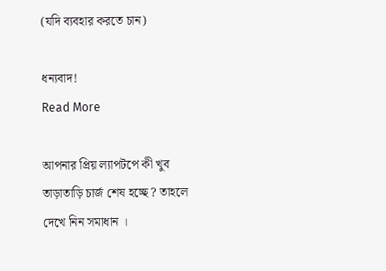(যদি ব্যবহার করতে চান)

ধন্যবাদ!
Read More

আপনার প্রিয় ল্যাপটপে কী খুব তাড়াতাড়ি চার্জ শেষ হচ্ছে ? তাহলে দেখে নিন সমাধান ।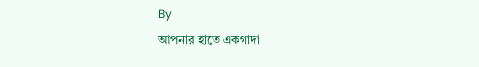By
আপনার হাতে একগাদা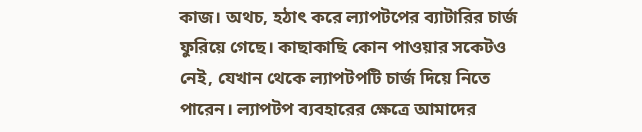কাজ। অথচ, হঠাৎ করে ল্যাপটপের ব্যাটারির চার্জ ফুরিয়ে গেছে। কাছাকাছি কোন পাওয়ার সকেটও নেই, যেখান থেকে ল্যাপটপটি চার্জ দিয়ে নিতে পারেন। ল্যাপটপ ব্যবহারের ক্ষেত্রে আমাদের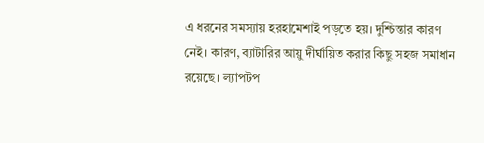এ ধরনের সমস্যায় হরহামেশাই পড়তে হয়। দুশ্চিন্তার কারণ নেই। কারণ, ব্যাটারির আয়ু দীর্ঘায়িত করার কিছু সহজ সমাধান রয়েছে। ল্যাপটপ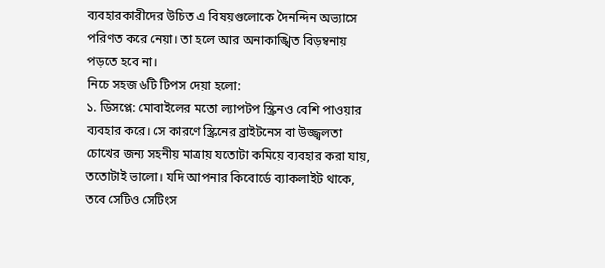ব্যবহারকারীদের উচিত এ বিষয়গুলোকে দৈনন্দিন অভ্যাসে পরিণত করে নেয়া। তা হলে আর অনাকাঙ্খিত বিড়ম্বনায় পড়তে হবে না।
নিচে সহজ ৬টি টিপস দেয়া হলো:
১. ডিসপ্লে: মোবাইলের মতো ল্যাপটপ স্ক্রিনও বেশি পাওয়ার ব্যবহার করে। সে কারণে স্ক্রিনের ব্রাইটনেস বা উজ্জ্বলতা চোখের জন্য সহনীয় মাত্রায় যতোটা কমিয়ে ব্যবহার করা যায়, ততোটাই ভালো। যদি আপনার কিবোর্ডে ব্যাকলাইট থাকে, তবে সেটিও সেটিংস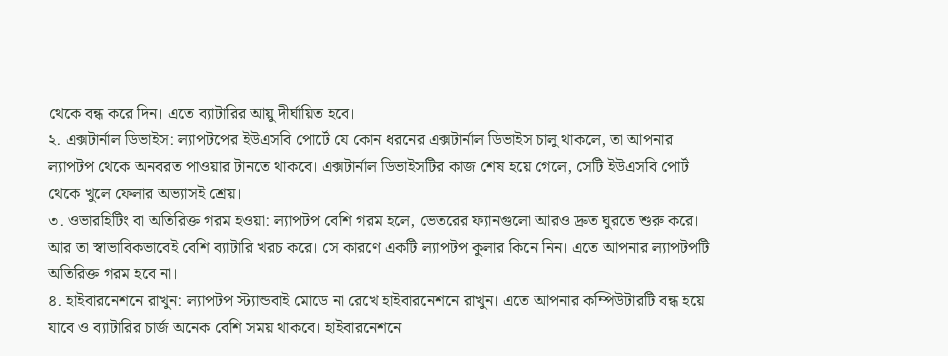থেকে বন্ধ করে দিন। এতে ব্যাটারির আয়ু দীর্ঘায়িত হবে।
২. এক্সটার্নাল ডিভাইস: ল্যাপটপের ইউএসবি পোর্টে যে কোন ধরনের এক্সটার্নাল ডিভাইস চালু থাকলে, তা আপনার ল্যাপটপ থেকে অনবরত পাওয়ার টানতে থাকবে। এক্সটার্নাল ডিভাইসটির কাজ শেষ হয়ে গেলে, সেটি ইউএসবি পোর্ট থেকে খুলে ফেলার অভ্যাসই শ্রেয়।
৩. ওভারহিটিং বা অতিরিক্ত গরম হওয়া: ল্যাপটপ বেশি গরম হলে, ভেতরের ফ্যানগুলো আরও দ্রুত ঘুরতে শুরু করে। আর তা স্বাভাবিকভাবেই বেশি ব্যাটারি খরচ করে। সে কারণে একটি ল্যাপটপ কুলার কিনে নিন। এতে আপনার ল্যাপটপটি অতিরিক্ত গরম হবে না।
৪. হাইবারনেশনে রাখুন: ল্যাপটপ স্ট্যান্ডবাই মোডে না রেখে হাইবারনেশনে রাখুন। এতে আপনার কম্পিউটারটি বন্ধ হয়ে যাবে ও ব্যাটারির চার্জ অনেক বেশি সময় থাকবে। হাইবারনেশনে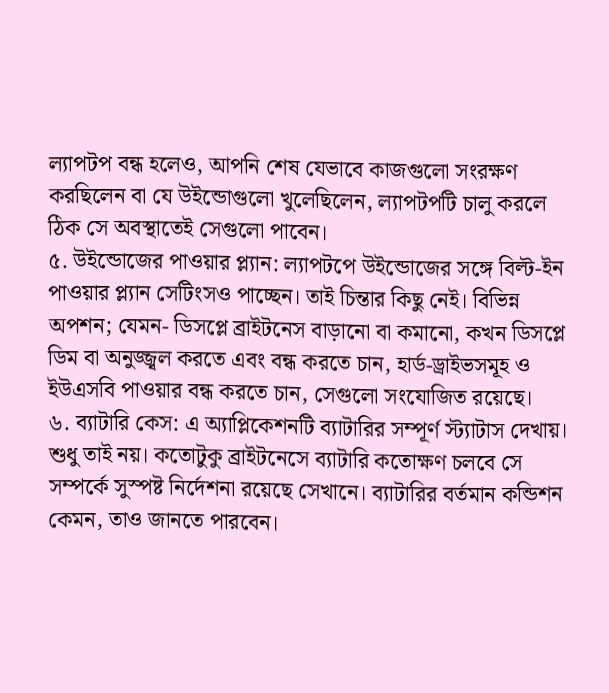ল্যাপটপ বন্ধ হলেও, আপনি শেষ যেভাবে কাজগুলো সংরক্ষণ করছিলেন বা যে উইন্ডোগুলো খুলেছিলেন, ল্যাপটপটি চালু করলে ঠিক সে অবস্থাতেই সেগুলো পাবেন।
৫. উইন্ডোজের পাওয়ার প্ল্যান: ল্যাপটপে উইন্ডোজের সঙ্গে বিল্ট-ইন পাওয়ার প্ল্যান সেটিংসও পাচ্ছেন। তাই চিন্তার কিছু নেই। বিভিন্ন অপশন; যেমন- ডিসপ্লে ব্রাইটনেস বাড়ানো বা কমানো, কখন ডিসপ্লে ডিম বা অনুজ্জ্বল করতে এবং বন্ধ করতে চান, হার্ড-ড্রাইভসমূহ ও ইউএসবি পাওয়ার বন্ধ করতে চান, সেগুলো সংযোজিত রয়েছে।
৬. ব্যাটারি কেস: এ অ্যাপ্লিকেশনটি ব্যাটারির সম্পূর্ণ স্ট্যাটাস দেখায়। শুধু তাই নয়। কতোটুকু ব্রাইটনেসে ব্যাটারি কতোক্ষণ চলবে সে সম্পর্কে সুস্পষ্ট নির্দেশনা রয়েছে সেখানে। ব্যাটারির বর্তমান কন্ডিশন কেমন, তাও জানতে পারবেন।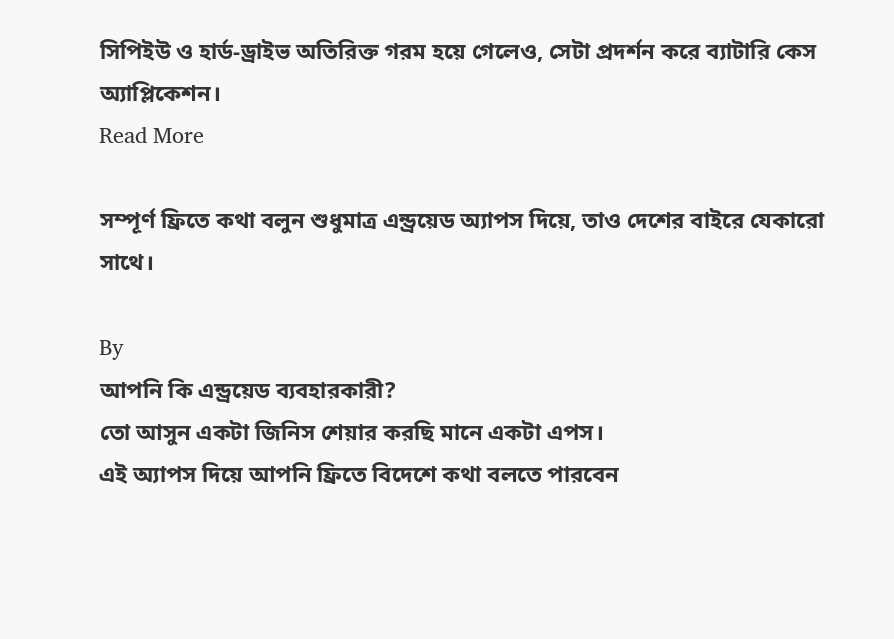সিপিইউ ও হার্ড-ড্রাইভ অতিরিক্ত গরম হয়ে গেলেও, সেটা প্রদর্শন করে ব্যাটারি কেস অ্যাপ্লিকেশন।
Read More

সম্পূর্ণ ফ্রিতে কথা বলুন শুধুমাত্র এন্ড্রয়েড অ্যাপস দিয়ে, তাও দেশের বাইরে যেকারো সাথে।

By
আপনি কি এন্ড্রয়েড ব্যবহারকারী?
তো আসুন একটা জিনিস শেয়ার করছি মানে একটা এপস।
এই অ্যাপস দিয়ে আপনি ফ্রিতে বিদেশে কথা বলতে পারবেন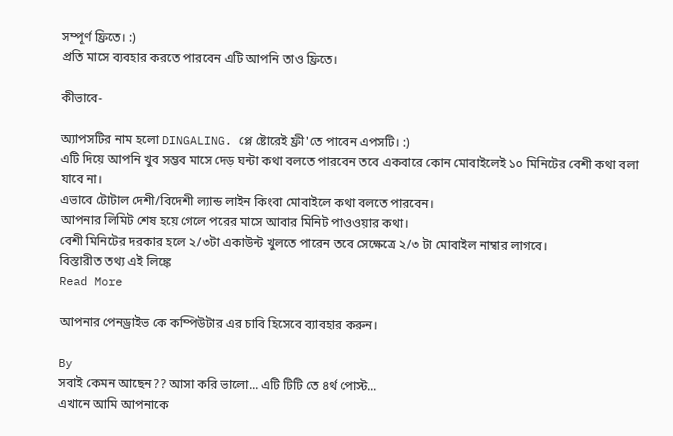সম্পূর্ণ ফ্রিতে। :)
প্রতি মাসে ব্যবহার করতে পারবেন এটি আপনি তাও ফ্রিতে।

কীভাবে-

অ্যাপসটির নাম হলো DINGALING. প্লে ষ্টোরেই ফ্রী'তে পাবেন এপসটি। :)
এটি দিয়ে আপনি খুব সম্ভব মাসে দেড় ঘন্টা কথা বলতে পারবেন তবে একবারে কোন মোবাইলেই ১০ মিনিটের বেশী কথা বলা যাবে না।
এভাবে টোটাল দেশী/বিদেশী ল্যান্ড লাইন কিংবা মোবাইলে কথা বলতে পারবেন।
আপনার লিমিট শেষ হয়ে গেলে পরের মাসে আবার মিনিট পাওওয়ার কথা।
বেশী মিনিটের দরকার হলে ২/৩টা একাউন্ট খুলতে পারেন তবে সেক্ষেত্রে ২/৩ টা মোবাইল নাম্বার লাগবে।
বিস্তারীত তথ্য এই লিঙ্কে
Read More

আপনার পেনড্রাইভ কে কম্পিউটার এর চাবি হিসেবে ব্যাবহার করুন।

By
সবাই কেমন আছেন?? আসা করি ভালো... এটি টিটি তে ৪র্থ পোস্ট...
এখানে আমি আপনাকে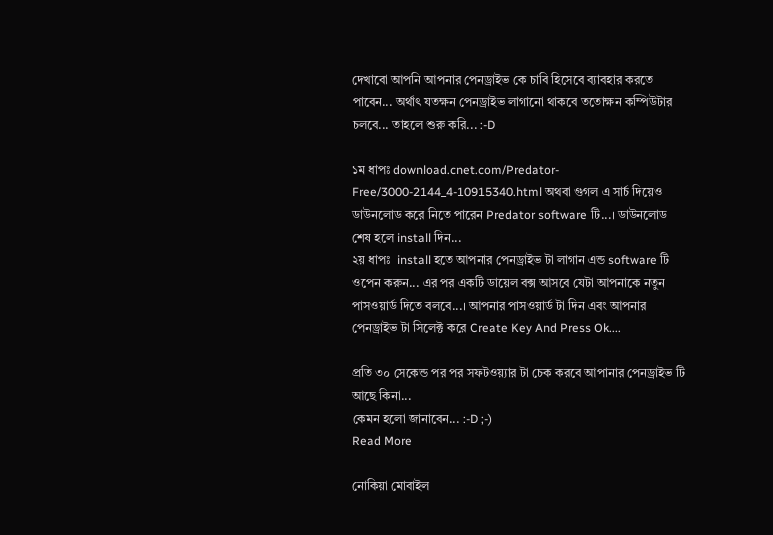দেখাবো আপনি আপনার পেনড্রাইভ কে চাবি হিসেবে ব্যাবহার করতে পাবেন... অর্থাৎ যতক্ষন পেনড্রাইভ লাগানো থাকবে ততোক্ষন কম্পিউটার চলবে... তাহলে শুরু করি... :-D

১ম ধাপঃ download.cnet.com/Predator-Free/3000-2144_4-10915340.html অথবা গুগল এ সার্চ দিয়েও ডাউনলোড করে নিতে পারেন Predator software টি...। ডাউনলোড শেষ হলে install দিন...
২য় ধাপঃ  install হতে আপনার পেনড্রাইভ টা লাগান এন্ড software টি ওপেন করুন... এর পর একটি ডায়েল বক্স আসবে যেটা আপনাকে নতুন পাসওয়ার্ড দিতে বলবে...। আপনার পাসওয়ার্ড টা দিন এবং আপনার পেনড্রাইভ টা সিলেক্ট করে Create Key And Press Ok....

প্রতি ৩০ সেকেন্ড পর পর সফটওয়্যার টা চেক করবে আপানার পেনড্রাইভ টি আছে কিনা...
কেমন হলো জানাবেন... :-D ;-)
Read More

নোকিয়া মোবাইল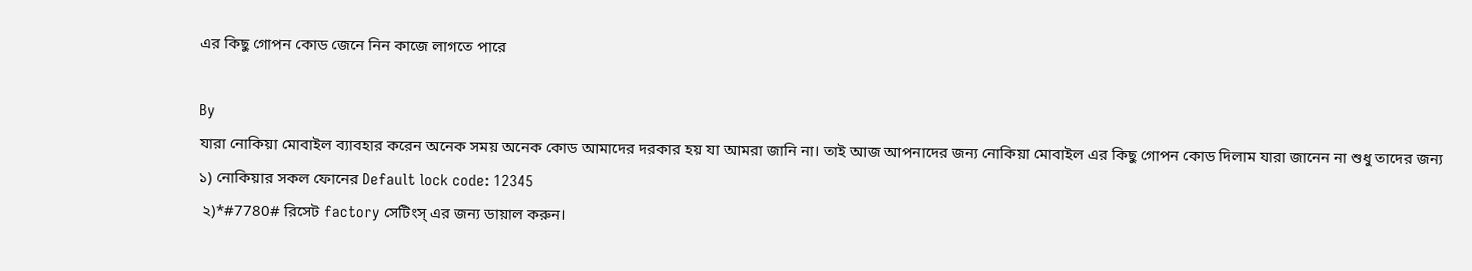এর কিছু গোপন কোড জেনে নিন কাজে লাগতে পারে

By
যারা নোকিয়া মোবাইল ব্যাবহার করেন অনেক সময় অনেক কোড আমাদের দরকার হয় যা আমরা জানি না। তাই আজ আপনাদের জন্য নোকিয়া মোবাইল এর কিছু গোপন কোড দিলাম যারা জানেন না শুধু তাদের জন্য
১) নোকিয়ার সকল ফোনের Default lock code: 12345
 ২)*#7780# রিসেট factory সেটিংস্ এর জন্য ডায়াল করুন।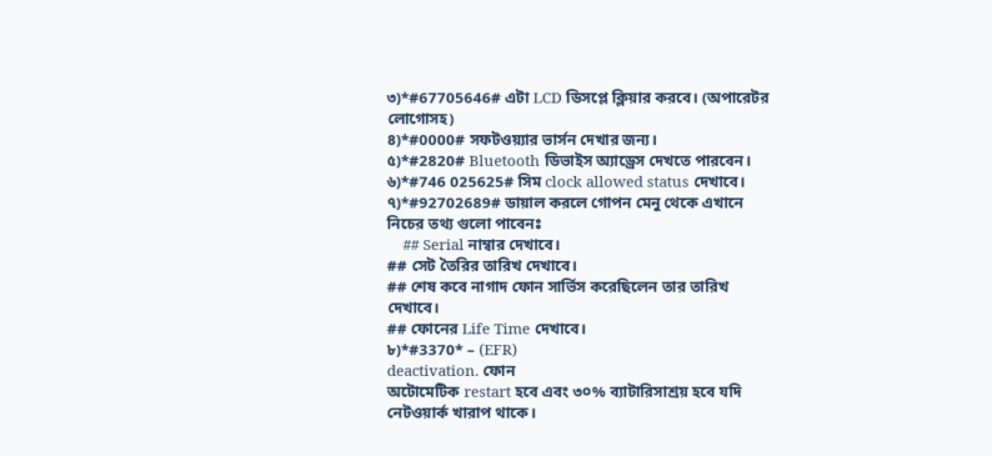৩)*#67705646# এটা LCD ডিসপ্লে ক্লিয়ার করবে। (অপারেটর লোগোসহ)
৪)*#0000# সফটওয়্যার ভার্সন দেখার জন্য।
৫)*#2820# Bluetooth ডিভাইস অ্যাড্রেস দেখতে পারবেন।
৬)*#746 025625# সিম clock allowed status দেখাবে।
৭)*#92702689# ডায়াল করলে গোপন মেনু থেকে এখানে নিচের তথ্য গুলো পাবেনঃ
    ## Serial নাম্বার দেখাবে।
## সেট তৈরির তারিখ দেখাবে।
## শেষ কবে নাগাদ ফোন সার্ভিস করেছিলেন তার তারিখ দেখাবে।
## ফোনের Life Time দেখাবে।
৮)*#3370* – (EFR)
deactivation. ফোন
অটোমেটিক restart হবে এবং ৩০% ব্যাটারিসাশ্রয় হবে যদি নেটওয়ার্ক খারাপ থাকে।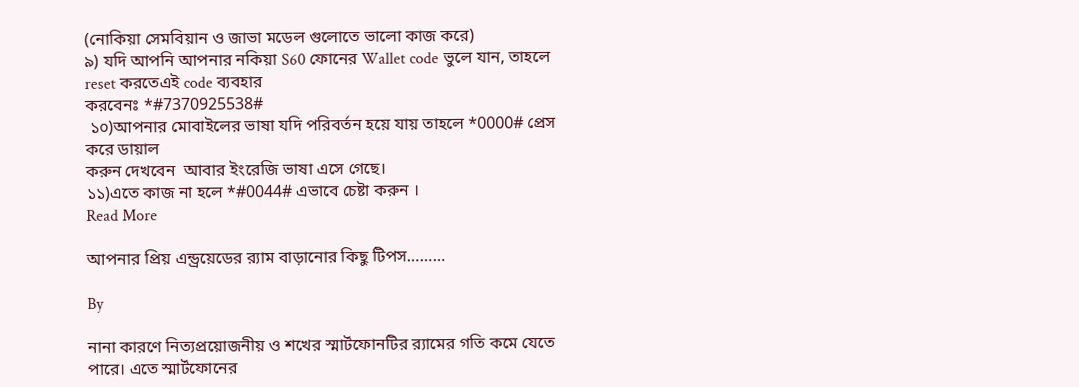(নোকিয়া সেমবিয়ান ও জাভা মডেল গুলোতে ভালো কাজ করে)
৯) যদি আপনি আপনার নকিয়া S60 ফোনের Wallet code ভুলে যান, তাহলে reset করতেএই code ব্যবহার
করবেনঃ *#7370925538#
 ১০)আপনার মোবাইলের ভাষা যদি পরিবর্তন হয়ে যায় তাহলে *0000# প্রেস করে ডায়াল
করুন দেখবেন  আবার ইংরেজি ভাষা এসে গেছে।
১১)এতে কাজ না হলে *#0044# এভাবে চেষ্টা করুন ।
Read More

আপনার প্রিয় এন্ড্রয়েডের র‌্যাম বাড়ানোর কিছু টিপস………

By

নানা কারণে নিত্যপ্রয়োজনীয় ও শখের স্মার্টফোনটির র‍্যামের গতি কমে যেতে পারে। এতে স্মার্টফোনের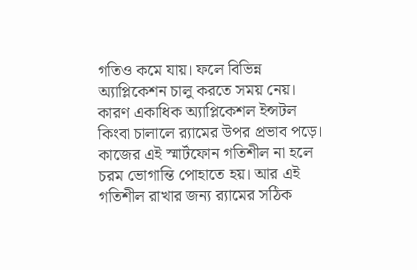গতিও কমে যায়। ফলে বিভিন্ন অ্যাপ্লিকেশন চালু করতে সময় নেয়। কারণ একাধিক অ্যাপ্লিকেশল ইন্সটল কিংবা চালালে র‍্যামের উপর প্রভাব পড়ে।
কাজের এই স্মার্টফোন গতিশীল না হলে চরম ভোগান্তি পোহাতে হয়। আর এই গতিশীল রাখার জন্য র‍্যামের সঠিক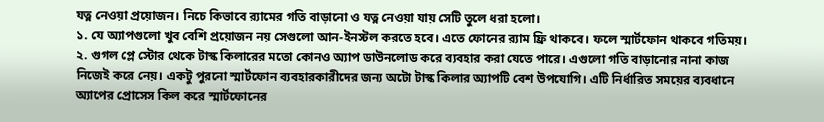যত্ন নেওয়া প্রয়োজন। নিচে কিভাবে র‍্যামের গতি বাড়ানো ও যত্ন নেওয়া যায় সেটি তুলে ধরা হলো।
১. যে অ্যাপগুলো খুব বেশি প্রয়োজন নয় সেগুলো আন-ইনস্টল করতে হবে। এতে ফোনের র‍্যাম ফ্রি থাকবে। ফলে স্মার্টফোন থাকবে গতিময়।
২. গুগল প্লে স্টোর থেকে টাস্ক কিলারের মতো কোনও অ্যাপ ডাউনলোড করে ব্যবহার করা যেতে পারে। এগুলো গতি বাড়ানোর নানা কাজ নিজেই করে নেয়। একটু পুরনো স্মার্টফোন ব্যবহারকারীদের জন্য অটো টাস্ক কিলার অ্যাপটি বেশ উপযোগি। এটি নির্ধারিত সময়ের ব্যবধানে অ্যাপের প্রোসেস কিল করে স্মার্টফোনের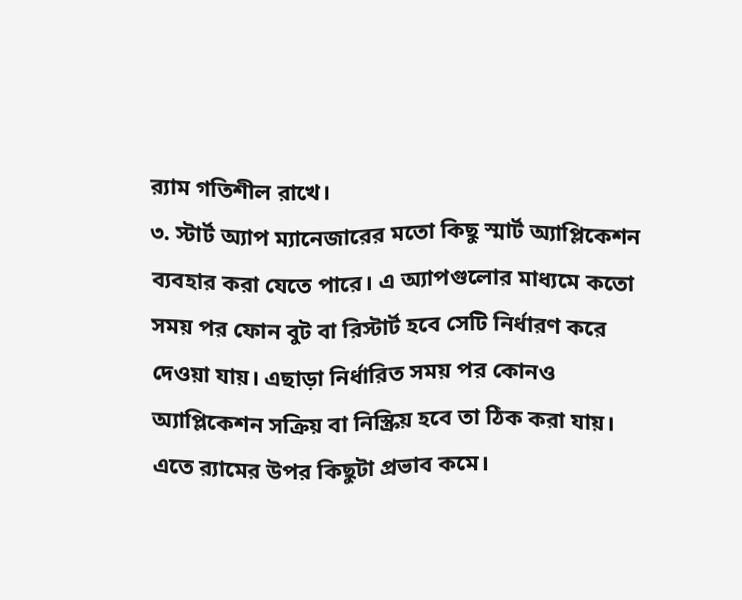র‍্যাম গতিশীল রাখে।
৩. স্টার্ট অ্যাপ ম্যানেজারের মতো কিছু স্মার্ট অ্যাপ্লিকেশন ব্যবহার করা যেতে পারে। এ অ্যাপগুলোর মাধ্যমে কতো সময় পর ফোন বুট বা রিস্টার্ট হবে সেটি নির্ধারণ করে দেওয়া যায়। এছাড়া নির্ধারিত সময় পর কোনও অ্যাপ্লিকেশন সক্রিয় বা নিস্ক্রিয় হবে তা ঠিক করা যায়। এতে র‍্যামের উপর কিছুটা প্রভাব কমে।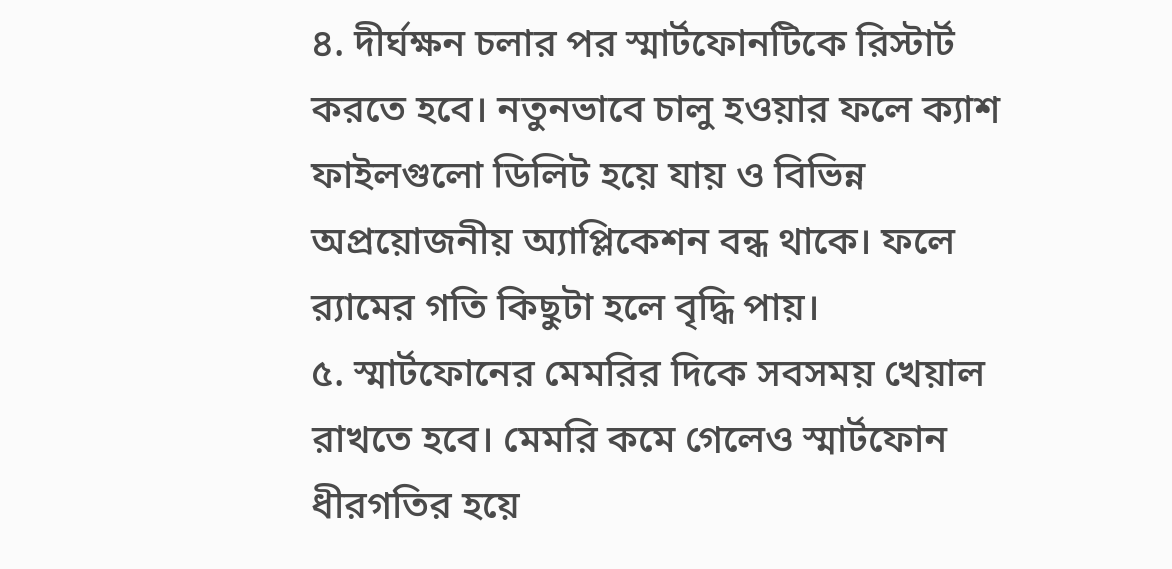৪. দীর্ঘক্ষন চলার পর স্মার্টফোনটিকে রিস্টার্ট করতে হবে। নতুনভাবে চালু হওয়ার ফলে ক্যাশ ফাইলগুলো ডিলিট হয়ে যায় ও বিভিন্ন অপ্রয়োজনীয় অ্যাপ্লিকেশন বন্ধ থাকে। ফলে র‍্যামের গতি কিছুটা হলে বৃদ্ধি পায়।
৫. স্মার্টফোনের মেমরির দিকে সবসময় খেয়াল রাখতে হবে। মেমরি কমে গেলেও স্মার্টফোন ধীরগতির হয়ে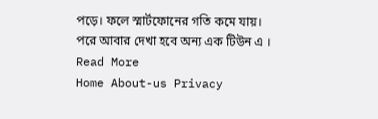পড়ে। ফলে স্মার্টফোনের গতি কমে যায়।
পরে আবার দেখা হবে অন্য এক টিউন এ ।
Read More
Home About-us Privacy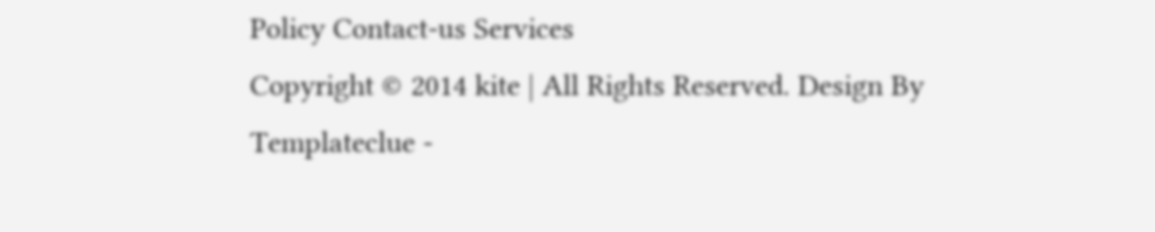Policy Contact-us Services
Copyright © 2014 kite | All Rights Reserved. Design By Templateclue -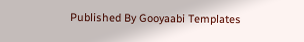Published By Gooyaabi Templates